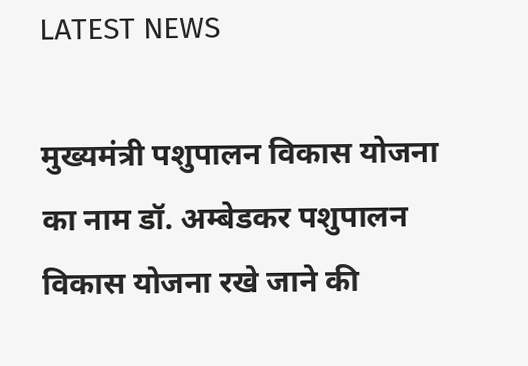LATEST NEWS

मुख्यमंत्री पशुपालन विकास योजना का नाम डॉ. अम्बेडकर पशुपालन विकास योजना रखे जाने की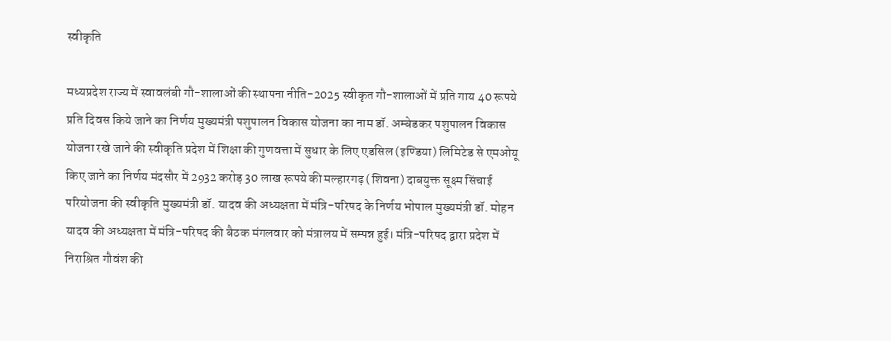स्वीकृति

मध्यप्रदेश राज्य में स्वावलंबी गौ-शालाओं की स्थापना नीति-2025 स्वीकृत गौ-शालाओं में प्रति गाय 40 रूपये प्रति दिवस किये जाने का निर्णय मुख्यमंत्री पशुपालन विकास योजना का नाम डॉ. अम्बेडकर पशुपालन विकास योजना रखे जाने की स्वीकृति प्रदेश में शिक्षा की गुणवत्ता में सुधार के लिए एडसिल (इण्डिया) लिमिटेड से एमओयू किए जाने का निर्णय मंदसौर में 2932 करोड़ 30 लाख रूपये की मल्हारगढ़ (शिवना) दाबयुक्त सूक्ष्म सिंचाई परियोजना की स्वीकृति मुख्यमंत्री डॉ. यादव की अध्यक्षता में मंत्रि-परिषद के निर्णय भोपाल मुख्यमंत्री डॉ. मोहन यादव की अध्यक्षता में मंत्रि-परिषद की बैठक मंगलवार को मंत्रालय में सम्पन्न हुई। मंत्रि-परिषद द्वारा प्रदेश में निराश्रित गौवंश की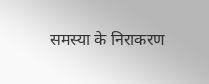समस्या के निराकरण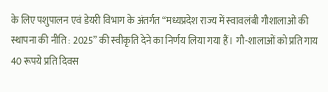के लिए पशुपालन एवं डेयरी विभाग के अंतर्गत “मध्यप्रदेश राज्य में स्वावलंबी गौशालाओं की स्थापना की नीति : 2025” की स्वीकृति देने का निर्णय लिया गया हैं। गौ-शालाओं को प्रति गाय 40 रूपये प्रति दिवस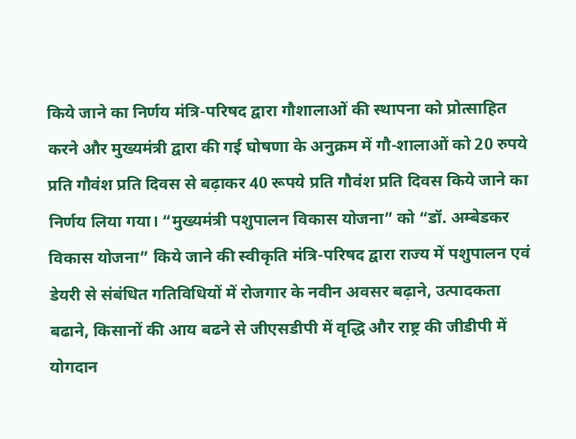किये जाने का निर्णय मंत्रि-परिषद द्वारा गौशालाओं की स्थापना को प्रोत्साहित करने और मुख्यमंत्री द्वारा की गई घोषणा के अनुक्रम में गौ-शालाओं को 20 रुपये प्रति गौवंश प्रति दिवस से बढ़ाकर 40 रूपये प्रति गौवंश प्रति दिवस किये जाने का निर्णय लिया गया। “मुख्यमंत्री पशुपालन विकास योजना” को “डॉ. अम्बेडकर विकास योजना” किये जाने की स्वीकृति मंत्रि-परिषद द्वारा राज्य में पशुपालन एवं डेयरी से संबंधित गतिविधियों में रोजगार के नवीन अवसर बढ़ाने, उत्पादकता बढाने, किसानों की आय बढने से जीएसडीपी में वृद्धि और राष्ट्र की जीडीपी में योगदान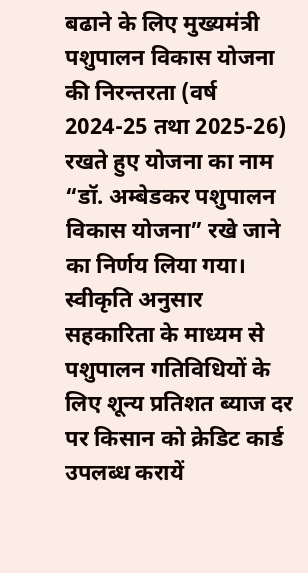बढाने के लिए मुख्यमंत्री पशुपालन विकास योजना की निरन्तरता (वर्ष 2024-25 तथा 2025-26) रखते हुए योजना का नाम “डॉ. अम्बेडकर पशुपालन विकास योजना” रखे जाने का निर्णय लिया गया। स्वीकृति अनुसार सहकारिता के माध्यम से पशुपालन गतिविधियों के लिए शून्य प्रतिशत ब्याज दर पर किसान को क्रेडिट कार्ड उपलब्ध करायें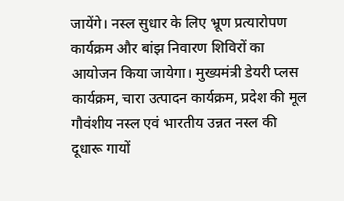जायेंगे। नस्ल सुधार के लिए भ्रूण प्रत्यारोपण कार्यक्रम और बांझ निवारण शिविरों का आयोजन किया जायेगा। मुख्यमंत्री डेयरी प्लस कार्यक्रम, चारा उत्पादन कार्यक्रम, प्रदेश की मूल गौवंशीय नस्ल एवं भारतीय उन्नत नस्ल की दूधारू गायों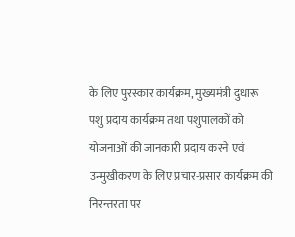के लिए पुरस्कार कार्यक्रम, मुख्यमंत्री दुधारू पशु प्रदाय कार्यक्रम तथा पशुपालकों को योजनाओं की जानकारी प्रदाय करने एवं उन्मुखीकरण के लिए प्रचार-प्रसार कार्यक्रम की निरन्तरता पर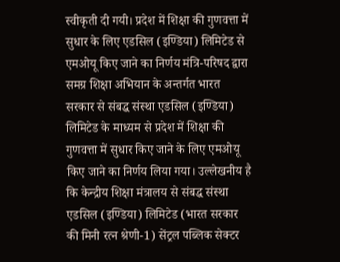स्वीकृती दी गयी। प्रदेश में शिक्षा की गुणवत्ता में सुधार के लिए एडसिल (इण्डिया) लिमिटेड से एमओयू किए जाने का निर्णय मंत्रि-परिषद द्वारा समग्र शिक्षा अभियान के अन्तर्गत भारत सरकार से संबद्ध संस्था एडसिल (इण्डिया) लिमिटेड के माध्यम से प्रदेश में शिक्षा की गुणवत्ता में सुधार किए जाने के लिए एमओयू किए जाने का निर्णय लिया गया। उल्लेखनीय है कि केन्द्रीय शिक्षा मंत्रालय से संबद्ध संस्था एडसिल (इण्डिया) लिमिटेड (भारत सरकार की मिनी रत्न श्रेणी-1) सेंट्रल पब्लिक सेक्टर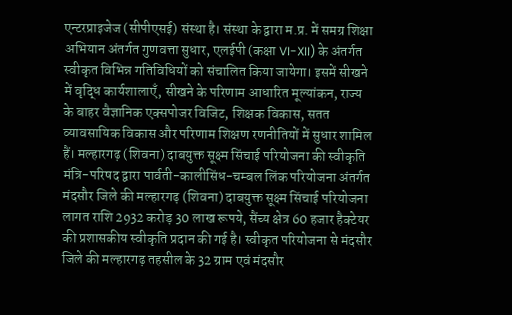एन्टरप्राइजेज (सीपीएसई) संस्था है। संस्था के द्वारा म.प्र. में समग्र शिक्षा अभियान अंतर्गत गुणवत्ता सुधार, एलईपी (कक्षा VI-XII) के अंतर्गत स्वीकृत विभिन्न गतिविधियों को संचालित किया जायेगा। इसमें सीखने में वृद्धि कार्यशालाएँ, सीखने के परिणाम आधारित मूल्यांकन, राज्य के बाहर वैज्ञानिक एक्सपोजर विजिट, शिक्षक विकास, सतत व्यावसायिक विकास और परिणाम शिक्षण रणनीतियों में सुधार शामिल हैं। मल्हारगढ़ (शिवना) दाबयुक्त सूक्ष्म सिंचाई परियोजना की स्वीकृति मंत्रि-परिषद द्वारा पार्वती-कालीसिंध-चम्बल लिंक परियोजना अंतर्गत मंदसौर जिले की मल्हारगढ़ (शिवना) दाबयुक्त सूक्ष्म सिंचाई परियोजना लागत राशि 2932 करोड़ 30 लाख रूपये, सैंच्य क्षेत्र 60 हजार हैक्टेयर की प्रशासकीय स्वीकृति प्रदान की गई है। स्वीकृत परियोजना से मंदसौर जिले की मल्हारगढ़ तहसील के 32 ग्राम एवं मंदसौर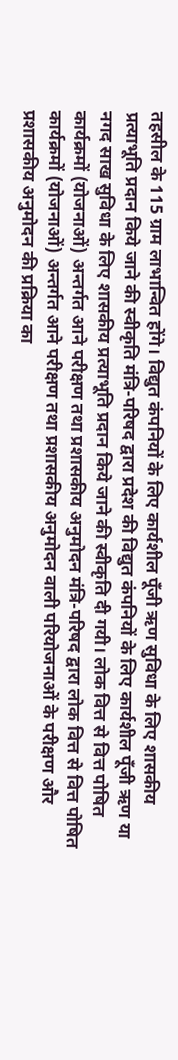तहसील के 115 ग्राम लाभान्वित होंगे। विद्युत कंपनियों के लिए कार्यशील पूँजी ऋण सुविधा के लिए शासकीय प्रत्याभूति प्रदान किये जाने की स्वीकृति मंत्रि-परिषद द्वारा प्रदेश की विद्युत कंपनियों के लिए कार्यशील पूँजी ऋण या नगद साख सुविधा के लिए शासकीय प्रत्याभूति प्रदान किये जाने की स्वीकृति दी गयी। लोक वित्त से वित्त पोषित कार्यक्रमों (योजनाओं) अन्तर्गत आने परीक्षण तथा प्रशासकीय अनुमोदन मंत्रि-परिषद द्वारा लोक वित्त से वित्त पोषित कार्यक्रमों (योजनाओं) अन्तर्गत आने परीक्षण तथा प्रशासकीय अनुमोदन वाली परियोजनाओं के परीक्षण और प्रशासकीय अनुमोदन की प्रक्रिया का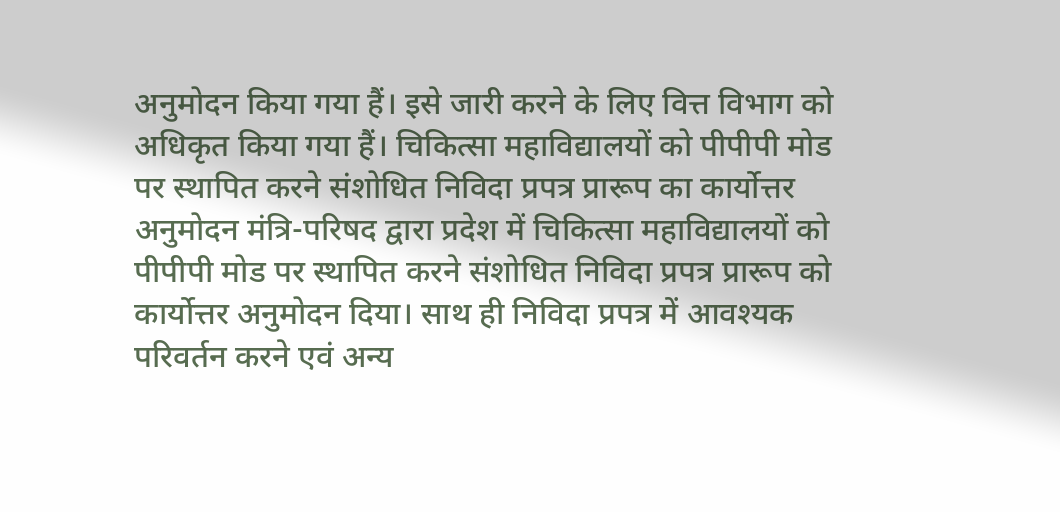अनुमोदन किया गया हैं। इसे जारी करने के लिए वित्त विभाग को अधिकृत किया गया हैं। चिकित्सा महाविद्यालयों को पीपीपी मोड पर स्थापित करने संशोधित निविदा प्रपत्र प्रारूप का कार्योत्तर अनुमोदन मंत्रि-परिषद द्वारा प्रदेश में चिकित्सा महाविद्यालयों को पीपीपी मोड पर स्थापित करने संशोधित निविदा प्रपत्र प्रारूप को कार्योत्तर अनुमोदन दिया। साथ ही निविदा प्रपत्र में आवश्यक परिवर्तन करने एवं अन्य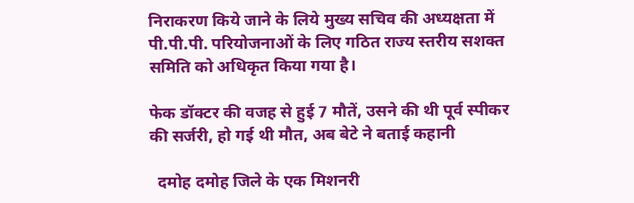निराकरण किये जाने के लिये मुख्य सचिव की अध्यक्षता में पी.पी.पी. परियोजनाओं के लिए गठित राज्य स्तरीय सशक्त समिति को अधिकृत किया गया है।

फेक डॉक्टर की वजह से हुई 7 मौतें, उसने की थी पूर्व स्पीकर की सर्जरी, हो गई थी मौत, अब बेटे ने बताई कहानी

  दमोह दमोह जिले के एक मिशनरी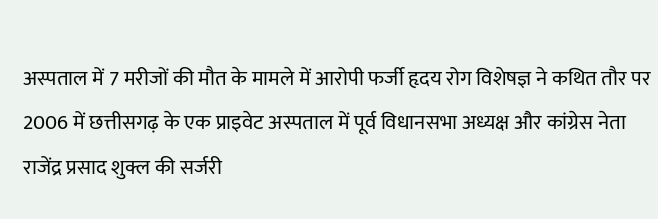अस्पताल में 7 मरीजों की मौत के मामले में आरोपी फर्जी हृदय रोग विशेषज्ञ ने कथित तौर पर 2006 में छत्तीसगढ़ के एक प्राइवेट अस्पताल में पूर्व विधानसभा अध्यक्ष और कांग्रेस नेता राजेंद्र प्रसाद शुक्ल की सर्जरी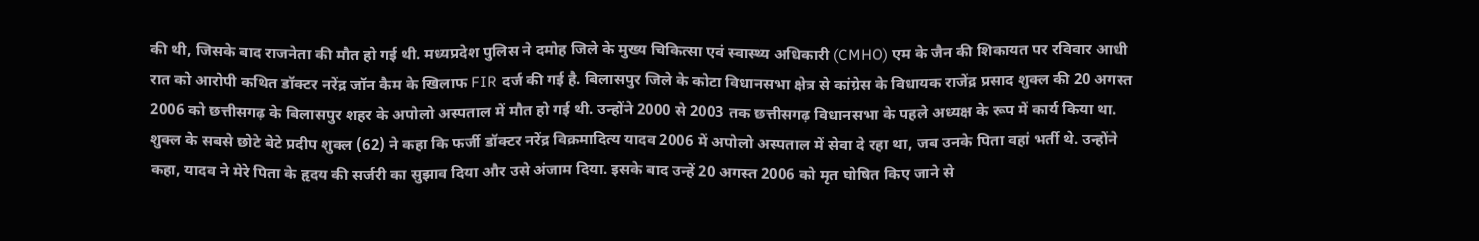की थी, जिसके बाद राजनेता की मौत हो गई थी. मध्यप्रदेश पुलिस ने दमोह जिले के मुख्य चिकित्सा एवं स्वास्थ्य अधिकारी (CMHO) एम के जैन की शिकायत पर रविवार आधी रात को आरोपी कथित डॉक्टर नरेंद्र जॉन कैम के खिलाफ FIR दर्ज की गई है. बिलासपुर जिले के कोटा विधानसभा क्षेत्र से कांग्रेस के विधायक राजेंद्र प्रसाद शुक्ल की 20 अगस्त 2006 को छत्तीसगढ़ के बिलासपुर शहर के अपोलो अस्पताल में मौत हो गई थी. उन्होंने 2000 से 2003 तक छत्तीसगढ़ विधानसभा के पहले अध्यक्ष के रूप में कार्य किया था. शुक्ल के सबसे छोटे बेटे प्रदीप शुक्ल (62) ने कहा कि फर्जी डॉक्टर नरेंद्र विक्रमादित्य यादव 2006 में अपोलो अस्पताल में सेवा दे रहा था, जब उनके पिता वहां भर्ती थे. उन्होंने कहा, यादव ने मेरे पिता के हृदय की सर्जरी का सुझाव दिया और उसे अंजाम दिया. इसके बाद उन्हें 20 अगस्त 2006 को मृत घोषित किए जाने से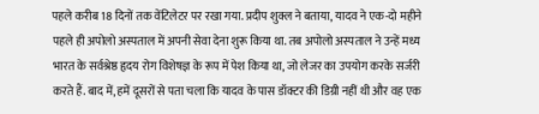पहले करीब 18 दिनों तक वेंटिलेटर पर रखा गया. प्रदीप शुक्ल ने बताया, यादव ने एक-दो महीने पहले ही अपोलो अस्पताल में अपनी सेवा देना शुरू किया था. तब अपोलो अस्पताल ने उन्हें मध्य भारत के सर्वश्रेष्ठ हृदय रोग विशेषज्ञ के रूप में पेश किया था, जो लेजर का उपयोग करके सर्जरी करते हैं. बाद में, हमें दूसरों से पता चला कि यादव के पास डॉक्टर की डिग्री नहीं थी और वह एक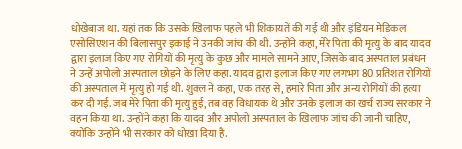धोखेबाज था. यहां तक कि उसके खिलाफ पहले भी शिकायतें की गई थी और इंडियन मेडिकल एसोसिएशन की बिलासपुर इकाई ने उनकी जांच की थी. उन्होंने कहा, मेरे पिता की मृत्यु के बाद यादव द्वारा इलाज किए गए रोगियों की मृत्यु के कुछ और मामले सामने आए, जिसके बाद अस्पताल प्रबंधन ने उन्हें अपोलो अस्पताल छोड़ने के लिए कहा. यादव द्वारा इलाज किए गए लगभग 80 प्रतिशत रोगियों की अस्पताल में मृत्यु हो गई थी. शुक्ल ने कहा, एक तरह से, हमारे पिता और अन्य रोगियों की हत्या कर दी गई. जब मेरे पिता की मृत्यु हुई, तब वह विधायक थे और उनके इलाज का खर्च राज्य सरकार ने वहन किया था. उन्होंने कहा कि यादव और अपोलो अस्पताल के खिलाफ जांच की जानी चाहिए, क्योंकि उन्होंने भी सरकार को धोखा दिया है.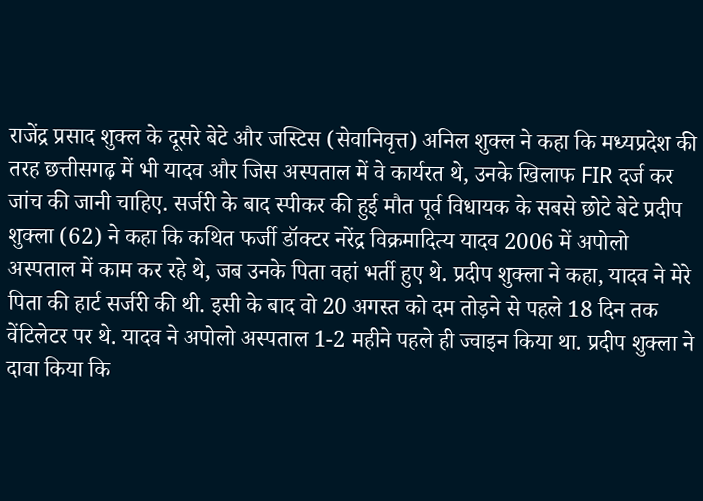राजेंद्र प्रसाद शुक्ल के दूसरे बेटे और जस्टिस (सेवानिवृत्त) अनिल शुक्ल ने कहा कि मध्यप्रदेश की तरह छत्तीसगढ़ में भी यादव और जिस अस्पताल में वे कार्यरत थे, उनके खिलाफ FIR दर्ज कर जांच की जानी चाहिए. सर्जरी के बाद स्पीकर की हुई मौत पूर्व विधायक के सबसे छोटे बेटे प्रदीप शुक्ला (62) ने कहा कि कथित फर्जी डॉक्टर नरेंद्र विक्रमादित्य यादव 2006 में अपोलो अस्पताल में काम कर रहे थे, जब उनके पिता वहां भर्ती हुए थे. प्रदीप शुक्ला ने कहा, यादव ने मेरे पिता की हार्ट सर्जरी की थी. इसी के बाद वो 20 अगस्त को दम तोड़ने से पहले 18 दिन तक वेंटिलेटर पर थे. यादव ने अपोलो अस्पताल 1-2 महीने पहले ही ज्वाइन किया था. प्रदीप शुक्ला ने दावा किया कि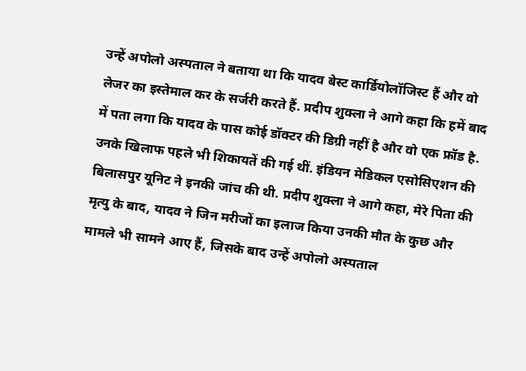उन्हें अपोलो अस्पताल ने बताया था कि यादव बेस्ट कार्डियोलॉजिस्ट हैं और वो लेजर का इस्तेमाल कर के सर्जरी करते हैं. प्रदीप शुक्ला ने आगे कहा कि हमें बाद में पता लगा कि यादव के पास कोई डॉक्टर की डिग्री नहीं है और वो एक फ्रॉड है. उनके खिलाफ पहले भी शिकायतें की गई थीं. इंडियन मेडिकल एसोसिएशन की बिलासपुर यूनिट ने इनकी जांच की थी. प्रदीप शुक्ला ने आगे कहा, मेरे पिता की मृत्यु के बाद, यादव ने जिन मरीजों का इलाज किया उनकी मौत के कुछ और मामले भी सामने आए हैं, जिसके बाद उन्हें अपोलो अस्पताल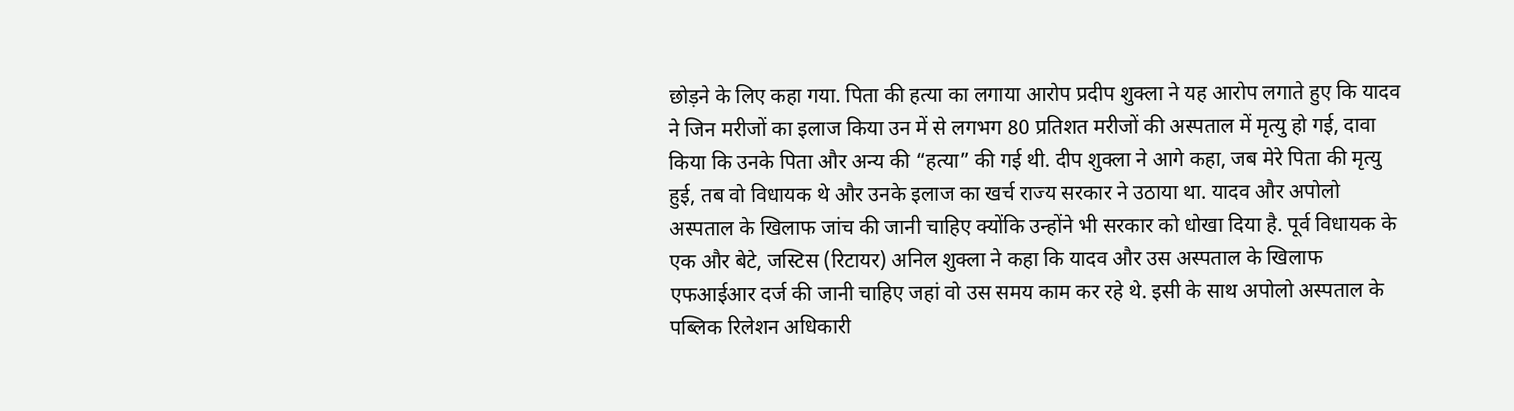छोड़ने के लिए कहा गया. पिता की हत्या का लगाया आरोप प्रदीप शुक्ला ने यह आरोप लगाते हुए कि यादव ने जिन मरीजों का इलाज किया उन में से लगभग 80 प्रतिशत मरीजों की अस्पताल में मृत्यु हो गई, दावा किया कि उनके पिता और अन्य की “हत्या” की गई थी. दीप शुक्ला ने आगे कहा, जब मेरे पिता की मृत्यु हुई, तब वो विधायक थे और उनके इलाज का खर्च राज्य सरकार ने उठाया था. यादव और अपोलो अस्पताल के खिलाफ जांच की जानी चाहिए क्योंकि उन्होंने भी सरकार को धोखा दिया है. पूर्व विधायक के एक और बेटे, जस्टिस (रिटायर) अनिल शुक्ला ने कहा कि यादव और उस अस्पताल के खिलाफ एफआईआर दर्ज की जानी चाहिए जहां वो उस समय काम कर रहे थे. इसी के साथ अपोलो अस्पताल के पब्लिक रिलेशन अधिकारी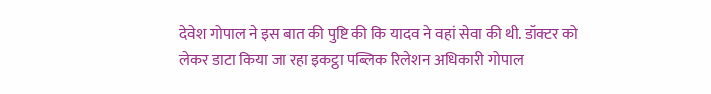देवेश गोपाल ने इस बात की पुष्टि की कि यादव ने वहां सेवा की थी. डॉक्टर को लेकर डाटा किया जा रहा इकट्ठा पब्लिक रिलेशन अधिकारी गोपाल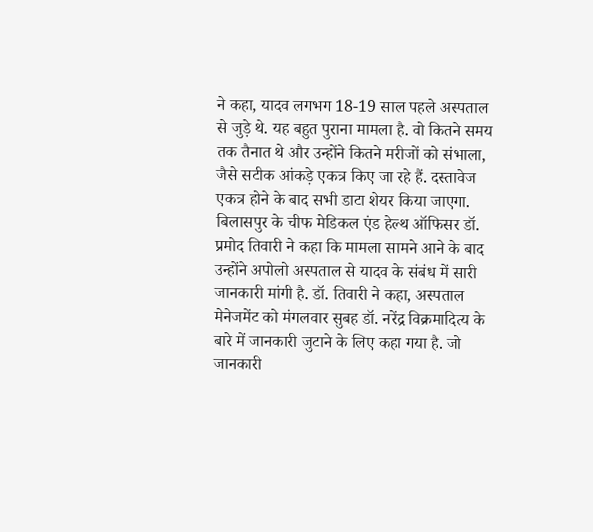ने कहा, यादव लगभग 18-19 साल पहले अस्पताल से जुड़े थे. यह बहुत पुराना मामला है. वो कितने समय तक तैनात थे और उन्होंने कितने मरीजों को संभाला, जैसे सटीक आंकड़े एकत्र किए जा रहे हैं. दस्तावेज एकत्र होने के बाद सभी डाटा शेयर किया जाएगा. बिलासपुर के चीफ मेडिकल एंड हेल्थ ऑफिसर डॉ. प्रमोद तिवारी ने कहा कि मामला सामने आने के बाद उन्होंने अपोलो अस्पताल से यादव के संबंध में सारी जानकारी मांगी है. डॉ. तिवारी ने कहा, अस्पताल मेनेजमेंट को मंगलवार सुबह डॉ. नरेंद्र विक्रमादित्य के बारे में जानकारी जुटाने के लिए कहा गया है. जो जानकारी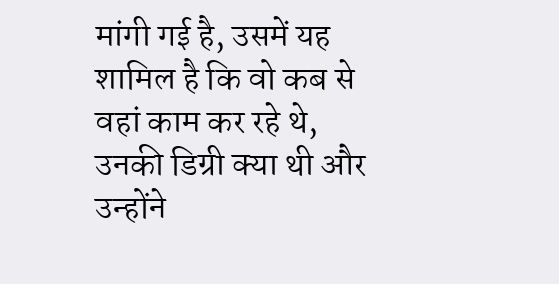मांगी गई है, उसमें यह शामिल है कि वो कब से वहां काम कर रहे थे, उनकी डिग्री क्या थी और उन्होंने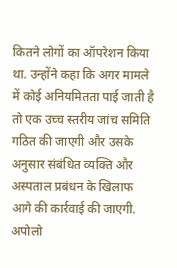कितने लोगों का ऑपरेशन किया था. उन्होंने कहा कि अगर मामले में कोई अनियमितता पाई जाती है तो एक उच्च स्तरीय जांच समिति गठित की जाएगी और उसके अनुसार संबंधित व्यक्ति और अस्पताल प्रबंधन के खिलाफ आगे की कार्रवाई की जाएगी. अपोलो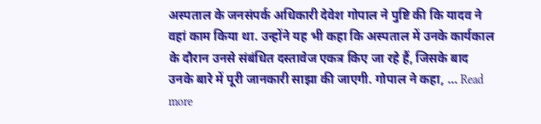अस्पताल के जनसंपर्क अधिकारी देवेश गोपाल ने पुष्टि की कि यादव ने वहां काम किया था. उन्होंने यह भी कहा कि अस्पताल में उनके कार्यकाल के दौरान उनसे संबंधित दस्तावेज एकत्र किए जा रहे हैं, जिसके बाद उनके बारे में पूरी जानकारी साझा की जाएगी. गोपाल ने कहा, … Read more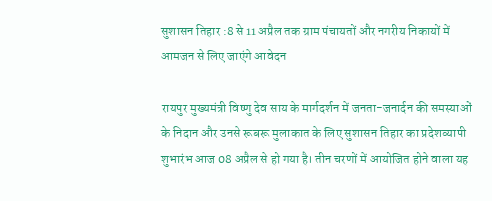सुशासन तिहार :8 से 11 अप्रैल तक ग्राम पंचायतों और नगरीय निकायों में आमजन से लिए जाएंगे आवेदन

रायपुर मुख्यमंत्री विष्णु देव साय के मार्गदर्शन में जनता-जनार्दन की समस्याओं के निदान और उनसे रूबरू मुलाकात के लिए सुशासन तिहार का प्रदेशव्यापी शुभारंभ आज 08 अप्रैल से हो गया है। तीन चरणों में आयोजित होने वाला यह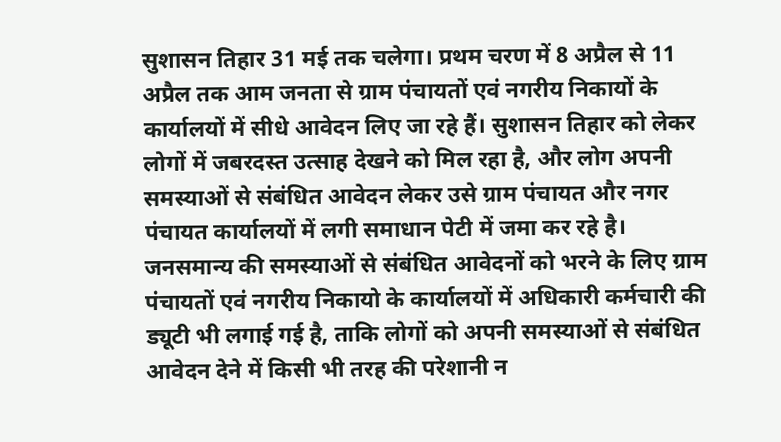सुशासन तिहार 31 मई तक चलेगा। प्रथम चरण में 8 अप्रैल से 11 अप्रैल तक आम जनता से ग्राम पंचायतों एवं नगरीय निकायों के कार्यालयों में सीधे आवेदन लिए जा रहे हैं। सुशासन तिहार को लेकर लोगों में जबरदस्त उत्साह देखने को मिल रहा है, और लोग अपनी समस्याओं से संबंधित आवेदन लेकर उसे ग्राम पंचायत और नगर पंचायत कार्यालयों में लगी समाधान पेटी में जमा कर रहे है।   जनसमान्य की समस्याओं से संबंधित आवेदनों को भरने के लिए ग्राम पंचायतों एवं नगरीय निकायो के कार्यालयों में अधिकारी कर्मचारी की ड्यूटी भी लगाई गई है, ताकि लोगों को अपनी समस्याओं से संबंधित आवेदन देने में किसी भी तरह की परेशानी न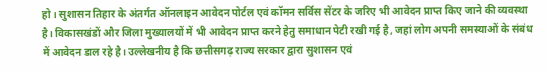हो। सुशासन तिहार के अंतर्गत ऑनलाइन आवेदन पोर्टल एवं कॉमन सर्विस सेंटर के जरिए भी आवेदन प्राप्त किए जाने की व्यवस्था है। विकासखंडों और जिला मुख्यालयों में भी आवेदन प्राप्त करने हेतु समाधान पेटी रखी गई है, जहां लोग अपनी समस्याओं के संबंध में आवेदन डाल रहे है। उल्लेखनीय है कि छत्तीसगढ़ राज्य सरकार द्वारा सुशासन एवं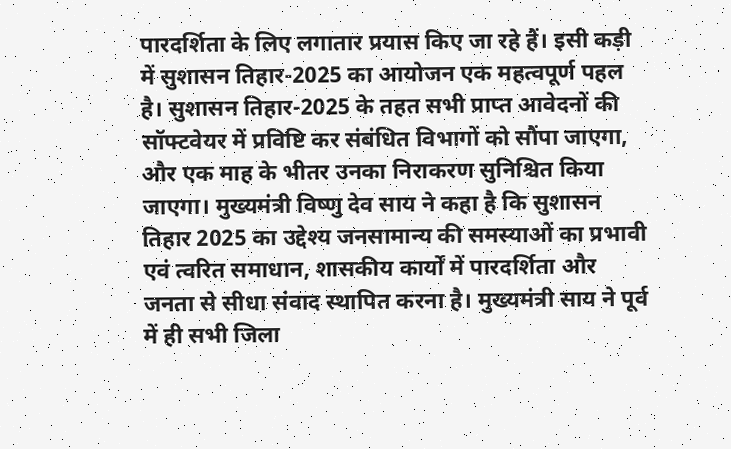पारदर्शिता के लिए लगातार प्रयास किए जा रहे हैं। इसी कड़ी में सुशासन तिहार-2025 का आयोजन एक महत्वपूर्ण पहल है। सुशासन तिहार-2025 के तहत सभी प्राप्त आवेदनों की सॉफ्टवेयर में प्रविष्टि कर संबंधित विभागों को सौंपा जाएगा, और एक माह के भीतर उनका निराकरण सुनिश्चित किया जाएगा। मुख्यमंत्री विष्णु देव साय ने कहा है कि सुशासन तिहार 2025 का उद्देश्य जनसामान्य की समस्याओं का प्रभावी एवं त्वरित समाधान, शासकीय कार्यों में पारदर्शिता और जनता से सीधा संवाद स्थापित करना है। मुख्यमंत्री साय ने पूर्व में ही सभी जिला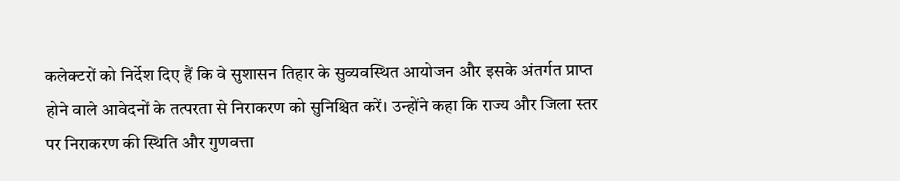कलेक्टरों को निर्देश दिए हैं कि वे सुशासन तिहार के सुव्यवस्थित आयोजन और इसके अंतर्गत प्राप्त होने वाले आवेदनों के तत्परता से निराकरण को सुनिश्चित करें। उन्होंने कहा कि राज्य और जिला स्तर पर निराकरण की स्थिति और गुणवत्ता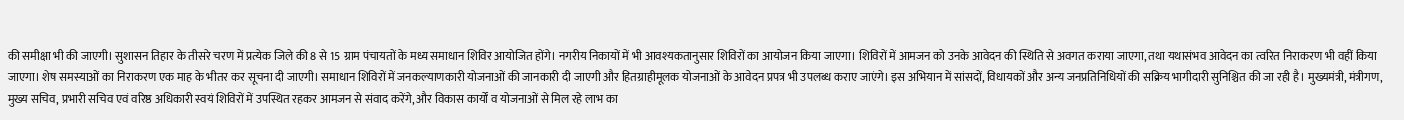की समीक्षा भी की जाएगी। सुशासन तिहार के तीसरे चरण में प्रत्येक जिले की 8 से 15 ग्राम पंचायतों के मध्य समाधान शिविर आयोजित होंगे। नगरीय निकायों में भी आवश्यकतानुसार शिविरों का आयोजन किया जाएगा। शिविरों में आमजन को उनके आवेदन की स्थिति से अवगत कराया जाएगा, तथा यथासंभव आवेदन का त्वरित निराकरण भी वहीं किया जाएगा। शेष समस्याओं का निराकरण एक माह के भीतर कर सूचना दी जाएगी। समाधान शिविरों में जनकल्याणकारी योजनाओं की जानकारी दी जाएगी और हितग्राहीमूलक योजनाओं के आवेदन प्रपत्र भी उपलब्ध कराए जाएंगे। इस अभियान में सांसदों, विधायकों और अन्य जनप्रतिनिधियों की सक्रिय भागीदारी सुनिश्चित की जा रही है। मुख्यमंत्री, मंत्रीगण, मुख्य सचिव, प्रभारी सचिव एवं वरिष्ठ अधिकारी स्वयं शिविरों में उपस्थित रहकर आमजन से संवाद करेंगे, और विकास कार्यों व योजनाओं से मिल रहे लाभ का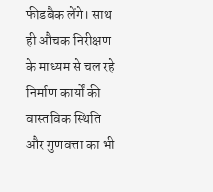फीडबैक लेंगे। साथ ही औचक निरीक्षण के माध्यम से चल रहे निर्माण कार्यों की वास्तविक स्थिति और गुणवत्ता का भी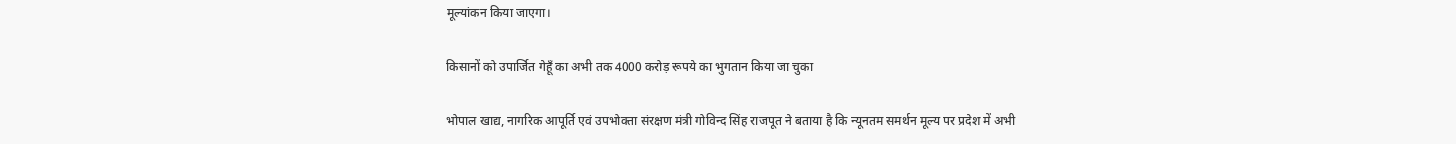मूल्यांकन किया जाएगा।

किसानों को उपार्जित गेहूँ का अभी तक 4000 करोड़ रूपये का भुगतान किया जा चुका

भोपाल खाद्य, नागरिक आपूर्ति एवं उपभोक्ता संरक्षण मंत्री गोविन्द सिंह राजपूत ने बताया है कि न्यूनतम समर्थन मूल्य पर प्रदेश में अभी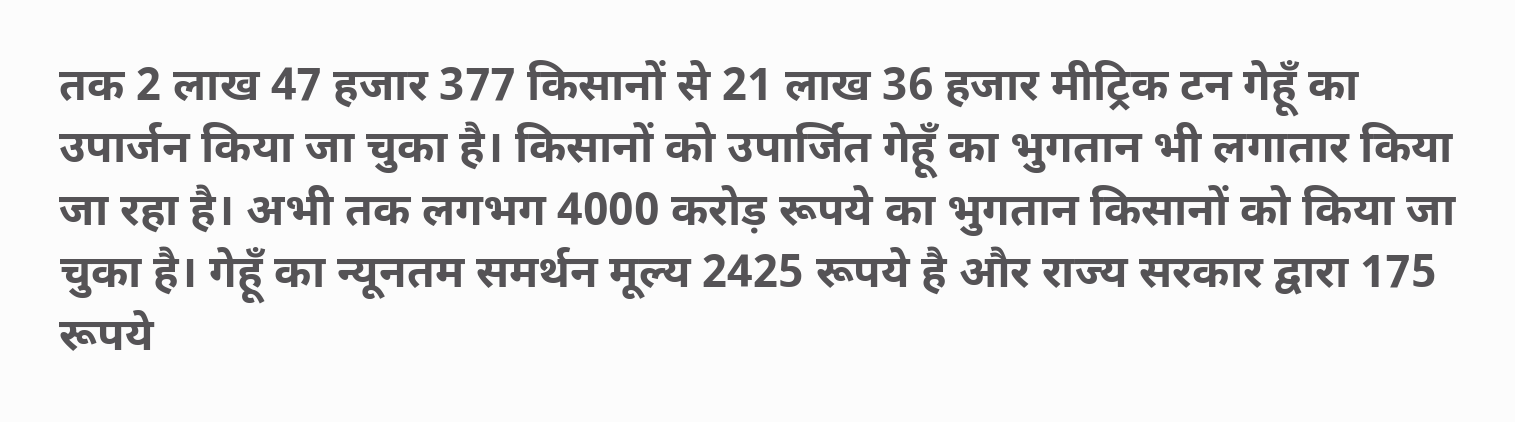तक 2 लाख 47 हजार 377 किसानों से 21 लाख 36 हजार मीट्रिक टन गेहूँ का उपार्जन किया जा चुका है। किसानों को उपार्जित गेहूँ का भुगतान भी लगातार किया जा रहा है। अभी तक लगभग 4000 करोड़ रूपये का भुगतान किसानों को किया जा चुका है। गेहूँ का न्यूनतम समर्थन मूल्य 2425 रूपये है और राज्य सरकार द्वारा 175 रूपये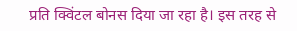प्रति क्विंटल बोनस दिया जा रहा है। इस तरह से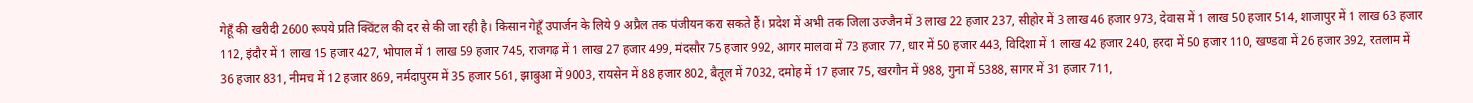गेहूँ की खरीदी 2600 रूपये प्रति क्विंटल की दर से की जा रही है। किसान गेहूँ उपार्जन के लिये 9 अप्रैल तक पंजीयन करा सकते हैं। प्रदेश में अभी तक जिला उज्जैन में 3 लाख 22 हजार 237, सीहोर में 3 लाख 46 हजार 973, देवास में 1 लाख 50 हजार 514, शाजापुर में 1 लाख 63 हजार 112, इंदौर में 1 लाख 15 हजार 427, भोपाल में 1 लाख 59 हजार 745, राजगढ़ में 1 लाख 27 हजार 499, मंदसौर 75 हजार 992, आगर मालवा में 73 हजार 77, धार में 50 हजार 443, विदिशा में 1 लाख 42 हजार 240, हरदा में 50 हजार 110, खण्डवा में 26 हजार 392, रतलाम में 36 हजार 831, नीमच में 12 हजार 869, नर्मदापुरम में 35 हजार 561, झाबुआ में 9003, रायसेन में 88 हजार 802, बैतूल में 7032, दमोह में 17 हजार 75, खरगौन में 988, गुना में 5388, सागर में 31 हजार 711,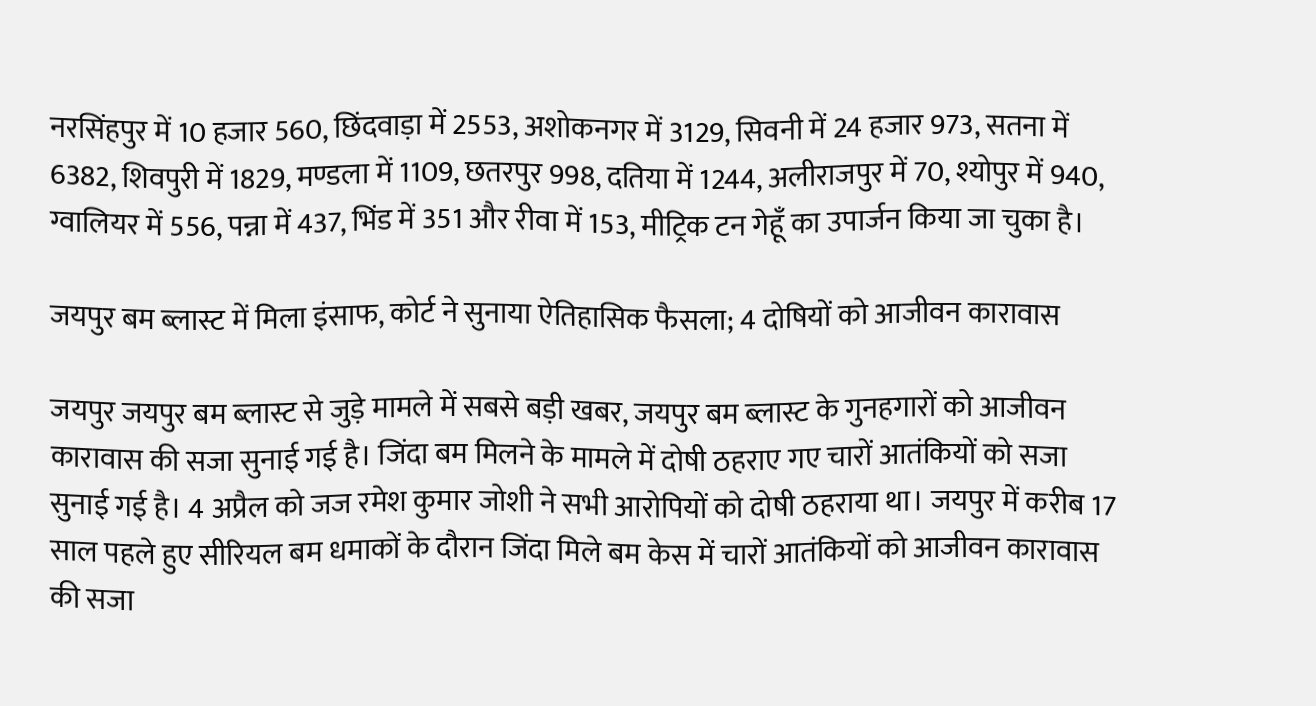नरसिंहपुर में 10 हजार 560, छिंदवाड़ा में 2553, अशोकनगर में 3129, सिवनी में 24 हजार 973, सतना में 6382, शिवपुरी में 1829, मण्डला में 1109, छतरपुर 998, दतिया में 1244, अलीराजपुर में 70, श्योपुर में 940, ग्वालियर में 556, पन्ना में 437, भिंड में 351 और रीवा में 153, मीट्रिक टन गेहूँ का उपार्जन किया जा चुका है।

जयपुर बम ब्लास्ट में मिला इंसाफ, कोर्ट ने सुनाया ऐतिहासिक फैसला; 4 दोषियों को आजीवन कारावास

जयपुर जयपुर बम ब्लास्ट से जुड़े मामले में सबसे बड़ी खबर, जयपुर बम ब्लास्ट के गुनहगारों को आजीवन कारावास की सजा सुनाई गई है। जिंदा बम मिलने के मामले में दोषी ठहराए गए चारों आतंकियों को सजा सुनाई गई है। 4 अप्रैल को जज रमेश कुमार जोशी ने सभी आरोपियों को दोषी ठहराया था। जयपुर में करीब 17 साल पहले हुए सीरियल बम धमाकों के दौरान जिंदा मिले बम केस में चारों आतंकियों को आजीवन कारावास की सजा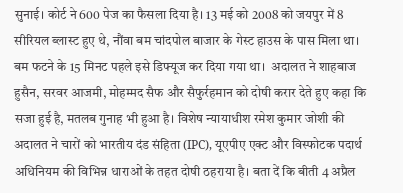सुनाई। कोर्ट ने 600 पेज का फैसला दिया है। 13 मई को 2008 को जयपुर में 8 सीरियल ब्लास्ट हुए थे, नौंवा बम चांदपोल बाजार के गेस्ट हाउस के पास मिला था। बम फटने के 15 मिनट पहले इसे डिफ्यूज कर दिया गया था।  अदालत ने शाहबाज हुसैन, सरवर आजमी, मोहम्मद सैफ और सैफुर्रहमान को दोषी करार देते हुए कहा कि सजा हुई है, मतलब गुनाह भी हुआ है। विशेष न्यायाधीश रमेश कुमार जोशी की अदालत ने चारों को भारतीय दंड संहिता (IPC), यूएपीए एक्ट और विस्फोटक पदार्थ अधिनियम की विभिन्न धाराओं के तहत दोषी ठहराया है। बता दें कि बीती 4 अप्रैल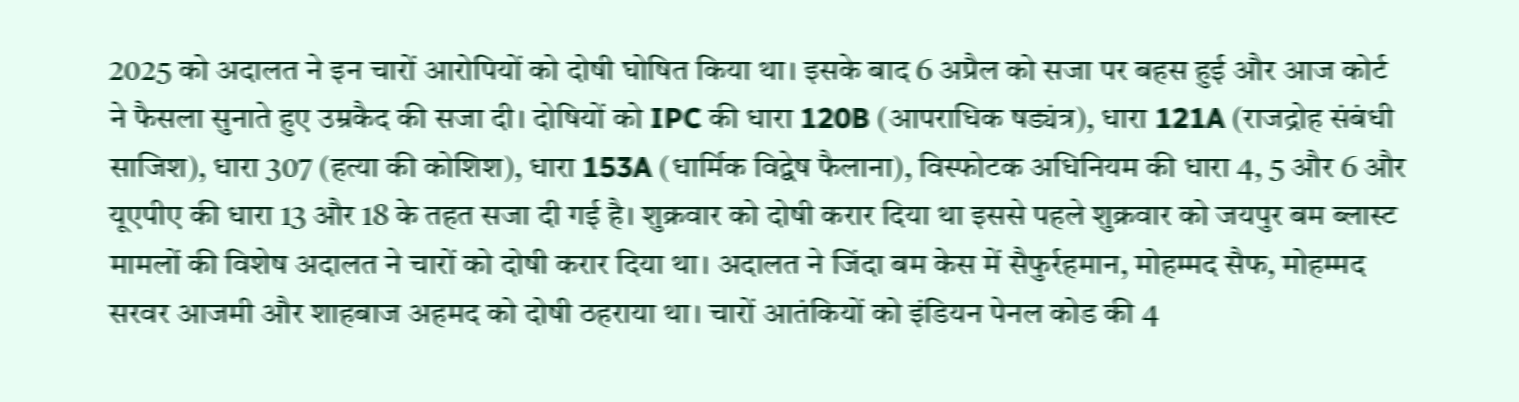2025 को अदालत ने इन चारों आरोपियों को दोषी घोषित किया था। इसके बाद 6 अप्रैल को सजा पर बहस हुई और आज कोर्ट ने फैसला सुनाते हुए उम्रकैद की सजा दी। दोषियों को IPC की धारा 120B (आपराधिक षड्यंत्र), धारा 121A (राजद्रोह संबंधी साजिश), धारा 307 (हत्या की कोशिश), धारा 153A (धार्मिक विद्वेष फैलाना), विस्फोटक अधिनियम की धारा 4, 5 और 6 और यूएपीए की धारा 13 और 18 के तहत सजा दी गई है। शुक्रवार को दोषी करार दिया था इससे पहले शुक्रवार को जयपुर बम ब्लास्ट मामलों की विशेष अदालत ने चारों को दोषी करार दिया था। अदालत ने जिंदा बम केस में सैफुर्रहमान, मोहम्मद सैफ, मोहम्मद सरवर आजमी और शाहबाज अहमद को दोषी ठहराया था। चारों आतंकियों को इंडियन पेनल कोड की 4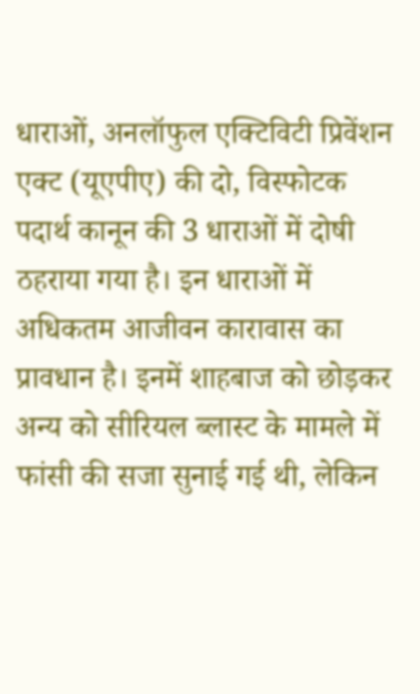धाराओं, अनलॉफुल एक्टिविटी प्रिवेंशन एक्ट (यूएपीए) की दो, विस्फोटक पदार्थ कानून की 3 धाराओं में दोषी ठहराया गया है। इन धाराओं में अधिकतम आजीवन कारावास का प्रावधान है। इनमें शाहबाज को छोड़कर अन्य को सीरियल ब्लास्ट के मामले में फांसी की सजा सुनाई गई थी, लेकिन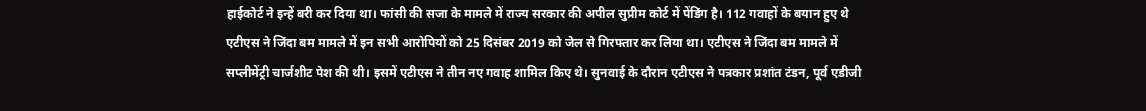हाईकोर्ट ने इन्हें बरी कर दिया था। फांसी की सजा के मामले में राज्य सरकार की अपील सुप्रीम कोर्ट में पेंडिंग है। 112 गवाहों के बयान हुए थे एटीएस ने जिंदा बम मामले में इन सभी आरोपियों को 25 दिसंबर 2019 को जेल से गिरफ्तार कर लिया था। एटीएस ने जिंदा बम मामले में सप्लीमेंट्री चार्जशीट पेश की थी। इसमें एटीएस ने तीन नए गवाह शामिल किए थे। सुनवाई के दौरान एटीएस ने पत्रकार प्रशांत टंडन, पूर्व एडीजी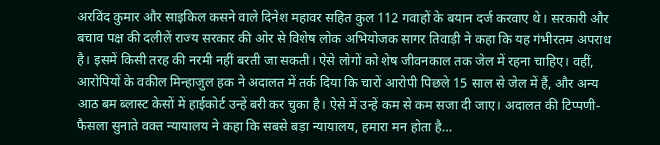अरविंद कुमार और साइकिल कसने वाले दिनेश महावर सहित कुल 112 गवाहों के बयान दर्ज करवाए थे। सरकारी और बचाव पक्ष की दलीलें राज्य सरकार की ओर से विशेष लोक अभियोजक सागर तिवाड़ी ने कहा कि यह गंभीरतम अपराध है। इसमें किसी तरह की नरमी नहीं बरती जा सकती। ऐसे लोगों को शेष जीवनकाल तक जेल में रहना चाहिए। वहीं, आरोपियों के वकील मिन्हाजुल हक ने अदालत में तर्क दिया कि चारों आरोपी पिछले 15 साल से जेल में हैं, और अन्य आठ बम ब्लास्ट केसों में हाईकोर्ट उन्हें बरी कर चुका है। ऐसे में उन्हें कम से कम सजा दी जाए। अदालत की टिप्पणी- फैसला सुनाते वक्त न्यायालय ने कहा कि सबसे बड़ा न्यायालय, हमारा मन होता है…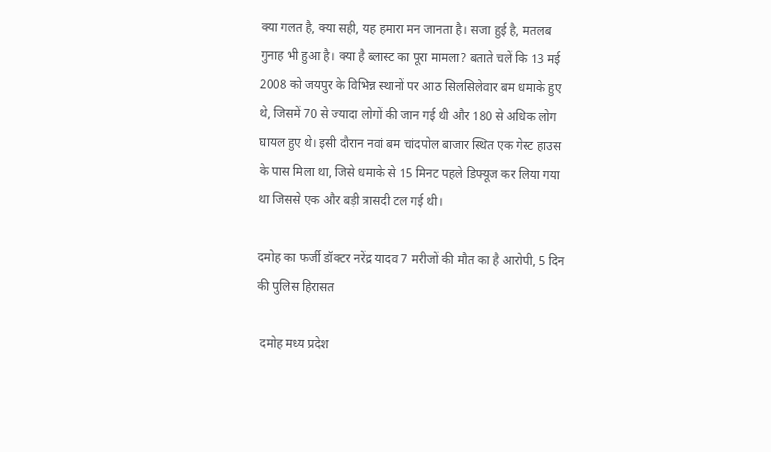क्या गलत है, क्या सही, यह हमारा मन जानता है। सजा हुई है, मतलब गुनाह भी हुआ है। क्या है ब्लास्ट का पूरा मामला? बताते चलें कि 13 मई 2008 को जयपुर के विभिन्न स्थानों पर आठ सिलसिलेवार बम धमाके हुए थे, जिसमें 70 से ज्यादा लोगों की जान गई थी और 180 से अधिक लोग घायल हुए थे। इसी दौरान नवां बम चांदपोल बाजार स्थित एक गेस्ट हाउस के पास मिला था, जिसे धमाके से 15 मिनट पहले डिफ्यूज कर लिया गया था जिससे एक और बड़ी त्रासदी टल गई थी।

दमोह का फर्जी डॉक्‍टर नरेंद्र यादव 7 मरीजों की मौत का है आरोपी, 5 दिन की पुलिस हिरासत

 दमोह मध्य प्रदेश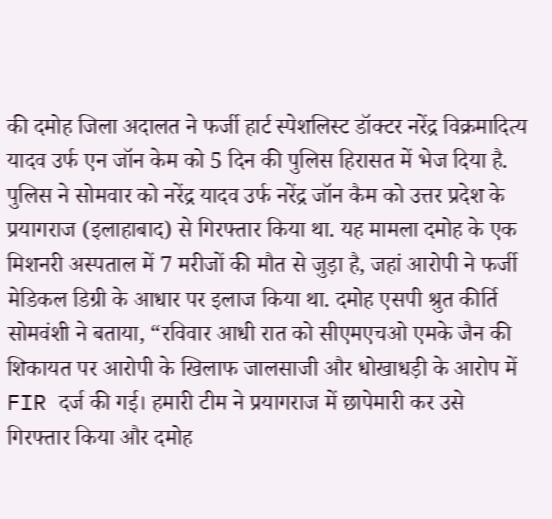की दमोह जिला अदालत ने फर्जी हार्ट स्पेशलिस्ट डॉक्टर नरेंद्र विक्रमादित्य यादव उर्फ एन जॉन केम को 5 दिन की पुलिस हिरासत में भेज दिया है. पुलिस ने सोमवार को नरेंद्र यादव उर्फ नरेंद्र जॉन कैम को उत्तर प्रदेश के प्रयागराज (इलाहाबाद) से गिरफ्तार किया था. यह मामला दमोह के एक मिशनरी अस्पताल में 7 मरीजों की मौत से जुड़ा है, जहां आरोपी ने फर्जी मेडिकल डिग्री के आधार पर इलाज किया था. दमोह एसपी श्रुत कीर्ति सोमवंशी ने बताया, “रविवार आधी रात को सीएमएचओ एमके जैन की शिकायत पर आरोपी के खिलाफ जालसाजी और धोखाधड़ी के आरोप में FIR दर्ज की गई। हमारी टीम ने प्रयागराज में छापेमारी कर उसे गिरफ्तार किया और दमोह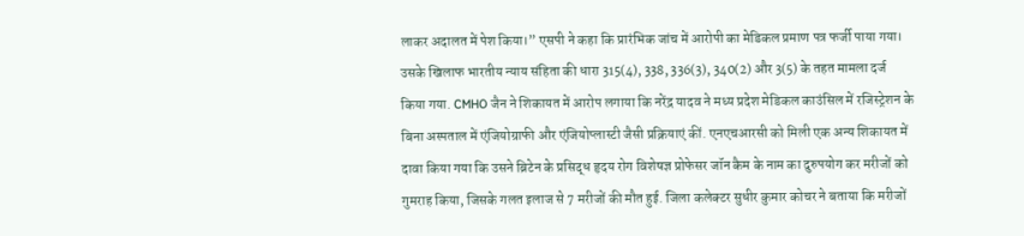लाकर अदालत में पेश किया।” एसपी ने कहा कि प्रारंभिक जांच में आरोपी का मेडिकल प्रमाण पत्र फर्जी पाया गया। उसके खिलाफ भारतीय न्याय संहिता की धारा 315(4), 338, 336(3), 340(2) और 3(5) के तहत मामला दर्ज किया गया. CMHO जैन ने शिकायत में आरोप लगाया कि नरेंद्र यादव ने मध्य प्रदेश मेडिकल काउंसिल में रजिस्ट्रेशन के बिना अस्पताल में एंजियोग्राफी और एंजियोप्लास्टी जैसी प्रक्रियाएं कीं. एनएचआरसी को मिली एक अन्य शिकायत में दावा किया गया कि उसने ब्रिटेन के प्रसिद्ध हृदय रोग विशेषज्ञ प्रोफेसर जॉन कैम के नाम का दुरुपयोग कर मरीजों को गुमराह किया, जिसके गलत इलाज से 7 मरीजों की मौत हुई. जिला कलेक्टर सुधीर कुमार कोचर ने बताया कि मरीजों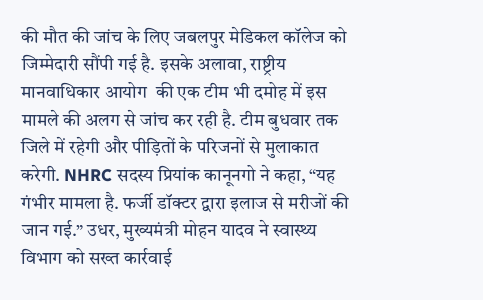की मौत की जांच के लिए जबलपुर मेडिकल कॉलेज को जिम्मेदारी सौंपी गई है. इसके अलावा, राष्ट्रीय मानवाधिकार आयोग  की एक टीम भी दमोह में इस मामले की अलग से जांच कर रही है. टीम बुधवार तक जिले में रहेगी और पीड़ितों के परिजनों से मुलाकात करेगी. NHRC सदस्य प्रियांक कानूनगो ने कहा, “यह गंभीर मामला है. फर्जी डॉक्टर द्वारा इलाज से मरीजों की जान गई.” उधर, मुख्यमंत्री मोहन यादव ने स्वास्थ्य विभाग को सख्त कार्रवाई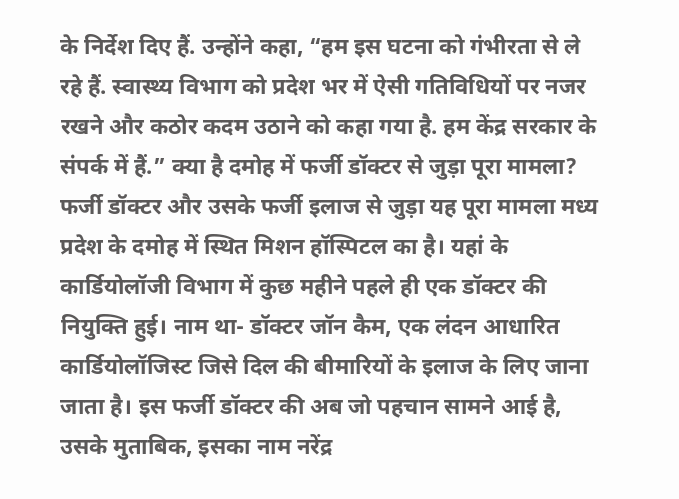के निर्देश दिए हैं. उन्होंने कहा, “हम इस घटना को गंभीरता से ले रहे हैं. स्वास्थ्य विभाग को प्रदेश भर में ऐसी गतिविधियों पर नजर रखने और कठोर कदम उठाने को कहा गया है. हम केंद्र सरकार के संपर्क में हैं.” क्या है दमोह में फर्जी डॉक्टर से जुड़ा पूरा मामला? फर्जी डॉक्टर और उसके फर्जी इलाज से जुड़ा यह पूरा मामला मध्य प्रदेश के दमोह में स्थित मिशन हॉस्पिटल का है। यहां के कार्डियोलॉजी विभाग में कुछ महीने पहले ही एक डॉक्टर की नियुक्ति हुई। नाम था- डॉक्टर जॉन कैम, एक लंदन आधारित कार्डियोलॉजिस्ट जिसे दिल की बीमारियों के इलाज के लिए जाना जाता है। इस फर्जी डॉक्टर की अब जो पहचान सामने आई है, उसके मुताबिक, इसका नाम नरेंद्र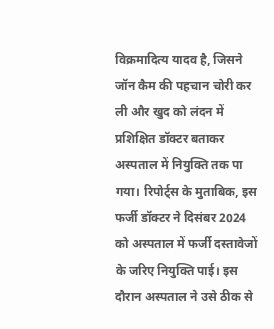विक्रमादित्य यादव है, जिसने जॉन कैम की पहचान चोरी कर ली और खुद को लंदन में प्रशिक्षित डॉक्टर बताकर अस्पताल में नियुक्ति तक पा गया। रिपोर्ट्स के मुताबिक, इस फर्जी डॉक्टर ने दिसंबर 2024 को अस्पताल में फर्जी दस्तावेजों के जरिए नियुक्ति पाई। इस दौरान अस्पताल ने उसे ठीक से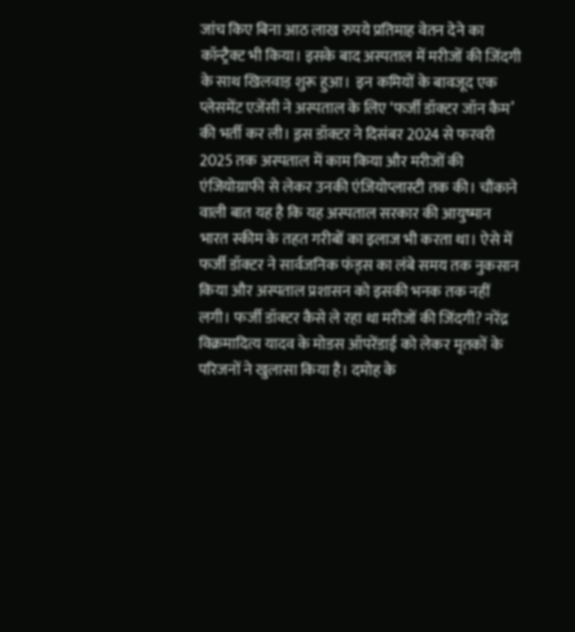जांच किए बिना आठ लाख रुपये प्रतिमाह वेतन देने का कॉन्ट्रैक्ट भी किया। इसके बाद अस्पताल में मरीजों की जिंदगी के साथ खिलवाड़ शुरू हुआ।  इन कमियों के बावजूद एक प्लेसमेंट एजेंसी ने अस्पताल के लिए ‘फर्जी डॉक्टर जॉन कैम’ की भर्ती कर ली। इ़स डॉक्टर ने दिसंबर 2024 से फरवरी 2025 तक अस्पताल में काम किया और मरीजों की एंजियोग्राफी से लेकर उनकी एंजियोप्लास्टी तक की। चौंकाने वाली बात यह है कि यह अस्पताल सरकार की आयुष्मान भारत स्कीम के तहत गरीबों का इलाज भी करता था। ऐसे में फर्जी डॉक्टर ने सार्वजनिक फंड्स का लंबे समय तक नुकसान किया और अस्पताल प्रशासन को इसकी भनक तक नहीं लगी। फर्जी डॉक्टर कैसे ले रहा था मरीजों की जिंदगी? नरेंद्र विक्रमादित्य यादव के मोडस ऑपरेंडाई को लेकर मृतकों के परिजनों ने खुलासा किया है। दमोह के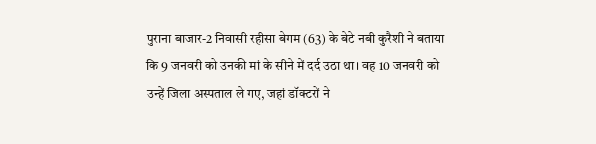पुराना बाजार-2 निवासी रहीसा बेगम (63) के बेटे नबी कुरैशी ने बताया कि 9 जनवरी को उनकी मां के सीने में दर्द उठा था। वह 10 जनवरी को उन्हें जिला अस्पताल ले गए, जहां डॉक्टरों ने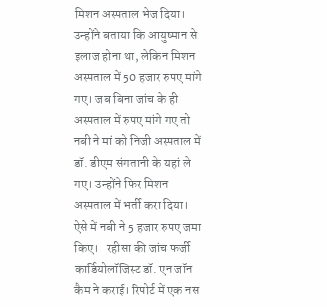मिशन अस्पताल भेज दिया। उन्होंने बताया कि आयुष्मान से इलाज होना था, लेकिन मिशन अस्पताल में 50 हजार रुपए मांगे गए। जब बिना जांच के ही अस्पताल में रुपए मांगे गए तो नबी ने मां को निजी अस्पताल में डॉ. डीएम संगतानी के यहां ले गए। उन्होंने फिर मिशन अस्पताल में भर्ती करा दिया। ऐसे में नबी ने 5 हजार रुपए जमा किए।   रहीसा की जांच फर्जी कार्डियोलॉजिस्ट डॉ. एन जॉन कैम ने कराई। रिपोर्ट में एक नस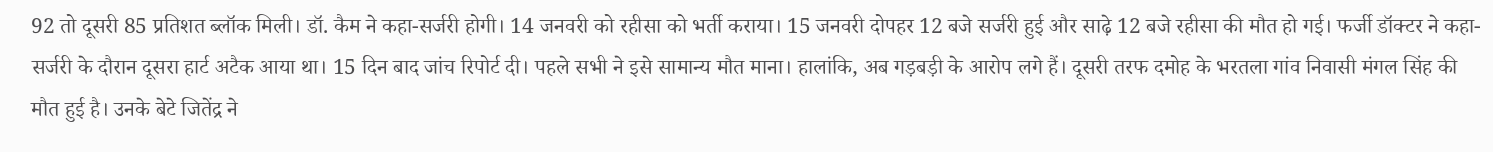92 तो दूसरी 85 प्रतिशत ब्लॉक मिली। डॉ. कैम ने कहा-सर्जरी होगी। 14 जनवरी को रहीसा को भर्ती कराया। 15 जनवरी दोपहर 12 बजे सर्जरी हुई और साढ़े 12 बजे रहीसा की मौत हो गई। फर्जी डॉक्टर ने कहा- सर्जरी के दौरान दूसरा हार्ट अटैक आया था। 15 दिन बाद जांच रिपोर्ट दी। पहले सभी ने इसे सामान्य मौत माना। हालांकि, अब गड़बड़ी के आरोप लगे हैं। दूसरी तरफ दमोह के भरतला गांव निवासी मंगल सिंह की मौत हुई है। उनके बेटे जितेंद्र ने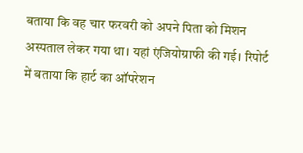बताया कि वह चार फरवरी को अपने पिता को मिशन अस्पताल लेकर गया था। यहां एंजियोग्राफी की गई। रिपोर्ट में बताया कि हार्ट का ऑपरेशन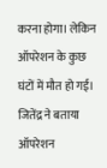करना होगा। लेकिन ऑपरेशन के कुछ घंटों में मौत हो गई। जितेंद्र ने बताया ऑपरेशन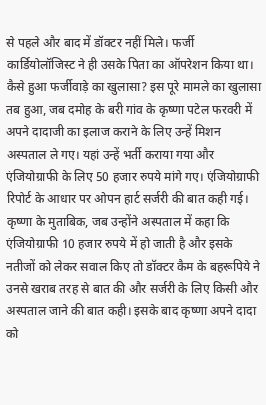से पहले और बाद में डॉक्टर नहीं मिले। फर्जी कार्डियोलॉजिस्ट ने ही उसके पिता का ऑपरेशन किया था।  कैसे हुआ फर्जीवाड़े का खुलासा? इस पूरे मामले का खुलासा तब हुआ, जब दमोह के बरी गांव के कृष्णा पटेल फरवरी में अपने दादाजी का इलाज कराने के लिए उन्हें मिशन अस्पताल ले गए। यहां उन्हें भर्ती कराया गया और एंजियोग्राफी के लिए 50 हजार रुपये मांगे गए। एंजियोग्राफी रिपोर्ट के आधार पर ओपन हार्ट सर्जरी की बात कही गई। कृष्णा के मुताबिक, जब उन्होंने अस्पताल में कहा कि एंजियोग्राफी 10 हजार रुपये में हो जाती है और इसके नतीजों को लेकर सवाल किए तो डॉक्टर कैम के बहरूपिये ने उनसे खराब तरह से बात की और सर्जरी के लिए किसी और अस्पताल जाने की बात कही। इसके बाद कृष्णा अपने दादा को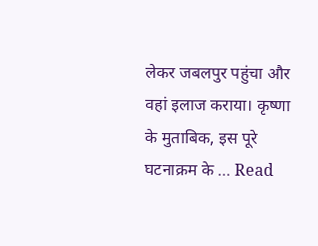लेकर जबलपुर पहुंचा और वहां इलाज कराया। कृष्णा के मुताबिक, इस पूरे घटनाक्रम के … Read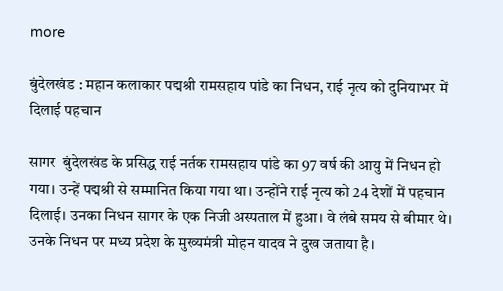more

बुंदेलखंड : महान कलाकार पद्मश्री रामसहाय पांडे का निधन, राई नृत्य को दुनियाभर में दिलाई पहचान

सागर  बुंदेलखंड के प्रसिद्ध राई नर्तक रामसहाय पांडे का 97 वर्ष की आयु में निधन हो गया। उन्हें पद्मश्री से सम्मानित किया गया था। उन्होंने राई नृत्य को 24 देशों में पहचान दिलाई। उनका निधन सागर के एक निजी अस्पताल में हुआ। वे लंबे समय से बीमार थे। उनके निधन पर मध्य प्रदेश के मुख्यमंत्री मोहन यादव ने दुख जताया है।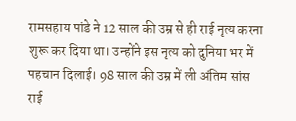रामसहाय पांडे ने 12 साल की उम्र से ही राई नृत्य करना शुरू कर दिया था। उन्होंने इस नृत्य को दुनिया भर में पहचान दिलाई। 98 साल की उम्र में ली अंतिम सांस राई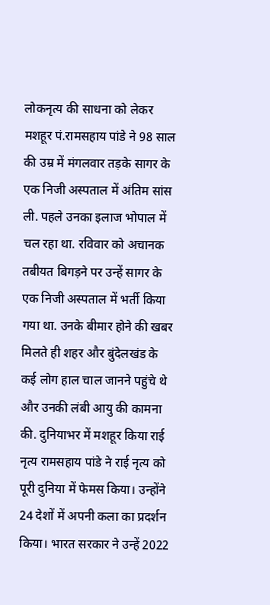लोकनृत्य की साधना को लेकर मशहूर पं.रामसहाय पांडे ने 98 साल की उम्र में मंगलवार तड़के सागर के एक निजी अस्पताल में अंतिम सांस ली. पहले उनका इलाज भोपाल में चल रहा था. रविवार को अचानक तबीयत बिगड़ने पर उन्हें सागर के एक निजी अस्पताल में भर्ती किया गया था. उनके बीमार होने की खबर मिलते ही शहर और बुंदेलखंड के कई लोग हाल चाल जानने पहुंचे थे और उनकी लंबी आयु की कामना की. दुनियाभर में मशहूर किया राई नृत्य रामसहाय पांडे ने राई नृत्य को पूरी दुनिया में फेमस किया। उन्होंने 24 देशों में अपनी कला का प्रदर्शन किया। भारत सरकार ने उन्हें 2022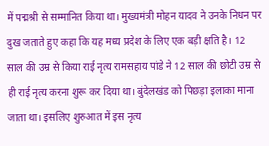में पद्मश्री से सम्मानित किया था। मुख्यमंत्री मोहन यादव ने उनके निधन पर दुख जताते हुए कहा कि यह मध्य प्रदेश के लिए एक बड़ी क्षति है। 12 साल की उम्र से किया राई नृत्य रामसहाय पांडे ने 12 साल की छोटी उम्र से ही राई नृत्य करना शुरू कर दिया था। बुंदेलखंड को पिछड़ा इलाका माना जाता था। इसलिए शुरुआत में इस नृत्य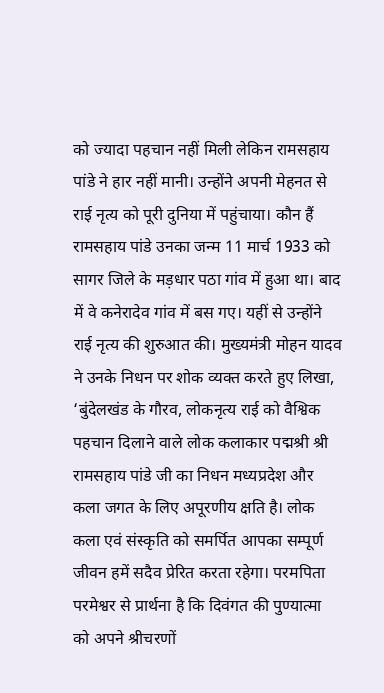को ज्यादा पहचान नहीं मिली लेकिन रामसहाय पांडे ने हार नहीं मानी। उन्होंने अपनी मेहनत से राई नृत्य को पूरी दुनिया में पहुंचाया। कौन हैं रामसहाय पांडे उनका जन्म 11 मार्च 1933 को सागर जिले के मड़धार पठा गांव में हुआ था। बाद में वे कनेरादेव गांव में बस गए। यहीं से उन्होंने राई नृत्य की शुरुआत की। मुख्यमंत्री मोहन यादव ने उनके निधन पर शोक व्यक्त करते हुए लिखा, ‘बुंदेलखंड के गौरव, लोकनृत्य राई को वैश्विक पहचान दिलाने वाले लोक कलाकार पद्मश्री श्री रामसहाय पांडे जी का निधन मध्यप्रदेश और कला जगत के लिए अपूरणीय क्षति है। लोक कला एवं संस्कृति को समर्पित आपका सम्पूर्ण जीवन हमें सदैव प्रेरित करता रहेगा। परमपिता परमेश्वर से प्रार्थना है कि दिवंगत की पुण्यात्मा को अपने श्रीचरणों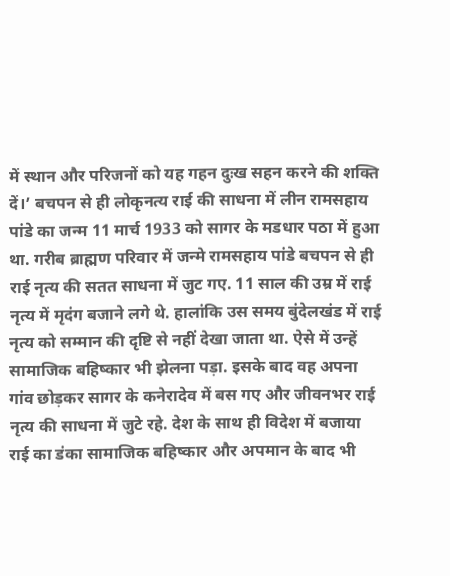में स्थान और परिजनों को यह गहन दुःख सहन करने की शक्ति दें।’ बचपन से ही लोकृनत्य राई की साधना में लीन रामसहाय पांडे का जन्म 11 मार्च 1933 को सागर के मडधार पठा में हुआ था. गरीब ब्राह्मण परिवार में जन्मे रामसहाय पांडे बचपन से ही राई नृत्य की सतत साधना में जुट गए. 11 साल की उम्र में राई नृत्य में मृदंग बजाने लगे थे. हालांकि उस समय बुंदेलखंड में राई नृत्य को सम्मान की दृष्टि से नहीं देखा जाता था. ऐसे में उन्हें सामाजिक बहिष्कार भी झेलना पड़ा. इसके बाद वह अपना गांव छोड़कर सागर के कनेरादेव में बस गए और जीवनभर राई नृत्य की साधना में जुटे रहे. देश के साथ ही विदेश में बजाया राई का डंका सामाजिक बहिष्कार और अपमान के बाद भी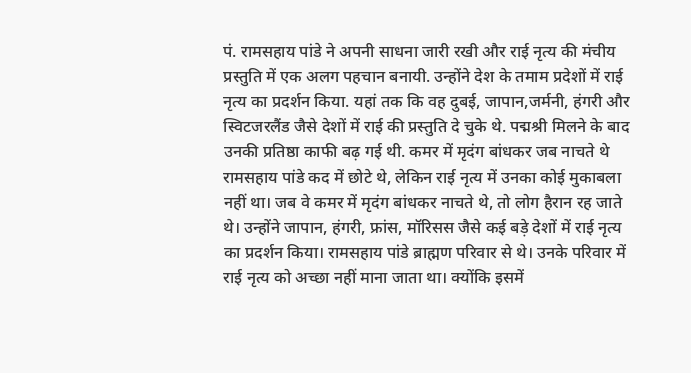पं. रामसहाय पांडे ने अपनी साधना जारी रखी और राई नृत्य की मंचीय प्रस्तुति में एक अलग पहचान बनायी. उन्होंने देश के तमाम प्रदेशों में राई नृत्य का प्रदर्शन किया. यहां तक कि वह दुबई, जापान,जर्मनी, हंगरी और स्विटजरलैंड जैसे देशों में राई की प्रस्तुति दे चुके थे. पद्मश्री मिलने के बाद उनकी प्रतिष्ठा काफी बढ़ गई थी. कमर में मृदंग बांधकर जब नाचते थे रामसहाय पांडे कद में छोटे थे, लेकिन राई नृत्य में उनका कोई मुकाबला नहीं था। जब वे कमर में मृदंग बांधकर नाचते थे, तो लोग हैरान रह जाते थे। उन्होंने जापान, हंगरी, फ्रांस, मॉरिसस जैसे कई बड़े देशों में राई नृत्य का प्रदर्शन किया। रामसहाय पांडे ब्राह्मण परिवार से थे। उनके परिवार में राई नृत्य को अच्छा नहीं माना जाता था। क्योंकि इसमें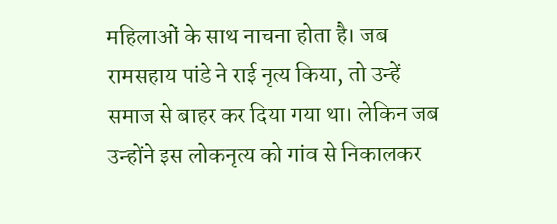महिलाओं के साथ नाचना होता है। जब रामसहाय पांडे ने राई नृत्य किया, तो उन्हें समाज से बाहर कर दिया गया था। लेकिन जब उन्होंने इस लोकनृत्य को गांव से निकालकर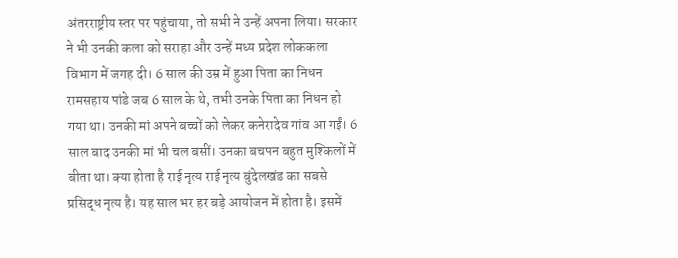अंतरराष्ट्रीय स्तर पर पहुंचाया, तो सभी ने उन्हें अपना लिया। सरकार ने भी उनकी कला को सराहा और उन्हें मध्य प्रदेश लोककला विभाग में जगह दी। 6 साल की उम्र में हुआ पिता का निधन रामसहाय पांडे जब 6 साल के थे, तभी उनके पिता का निधन हो गया था। उनकी मां अपने बच्चों को लेकर कनेरादेव गांव आ गईं। 6 साल बाद उनकी मां भी चल बसीं। उनका बचपन बहुत मुश्किलों में बीता था। क्या होता है राई नृत्य राई नृत्य बुंदेलखंड का सबसे प्रसिद्ध नृत्य है। यह साल भर हर बड़े आयोजन में होता है। इसमें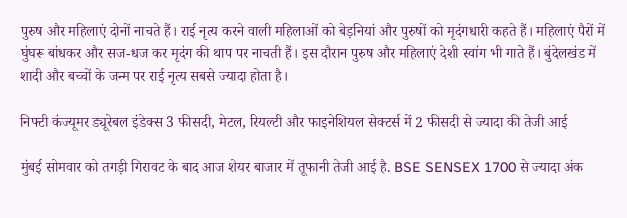पुरुष और महिलाएं दोनों नाचते हैं। राई नृत्य करने वाली महिलाओं को बेड़नियां और पुरुषों को मृदंगधारी कहते हैं। महिलाएं पैरों में घुंघरू बांधकर और सज-धज कर मृदंग की थाप पर नाचती हैं। इस दौरान पुरुष और महिलाएं देशी स्वांग भी गाते हैं। बुंदेलखंड में शादी और बच्चों के जन्म पर राई नृत्य सबसे ज्यादा होता है।

निफ्टी कंज्‍यूमर ड्यूरेबल इंडेक्‍स 3 फीसदी, मेटल, रियल्‍टी और फाइनेशियल सेक्‍टर्स में 2 फीसदी से ज्‍यादा की तेजी आई

मुंबई सोमवार को तगड़ी गिरावट के बाद आज शेयर बाजार में तूफानी तेजी आई है. BSE SENSEX 1700 से ज्‍यादा अंक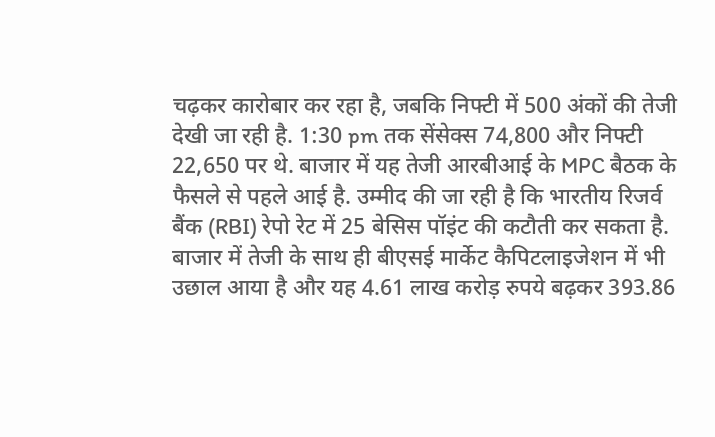चढ़कर कारोबार कर रहा है, जबकि न‍िफ्टी में 500 अंकों की तेजी देखी जा रही है. 1:30 pm तक सेंसेक्‍स 74,800 और निफ्टी 22,650 पर थे. बाजार में यह तेजी आरबीआई के MPC बैठक के फैसले से पहले आई है. उम्‍मीद की जा रही है कि भारतीय रिजर्व बैंक (RBI) रेपो रेट में 25 बेसिस पॉइंट की कटौती कर सकता है. बाजार में तेजी के साथ ही बीएसई मार्केट कैपिटलाइजेशन में भी उछाल आया है और यह 4.61 लाख करोड़ रुपये बढ़कर 393.86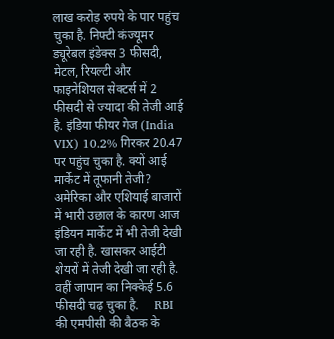लाख करोड़ रुपये के पार पहुंच चुका है. निफ्टी कंज्‍यूमर ड्यूरेबल इंडेक्‍स 3 फीसदी, मेटल, रियल्‍टी और फाइनेशियल सेक्‍टर्स में 2 फीसदी से ज्‍यादा की तेजी आई है. इंडिया फीयर गेज (India VIX) 10.2% गिरकर 20.47 पर पहुंच चुका है. क्‍यों आई मार्केट में तूफानी तेजी?     अमेरिका और एशियाई बाजारों में भारी उछाल के कारण आज इंडियन मार्केट में भी तेजी देखी जा रही है. खासकर आईटी शेयरों में तेजी देखी जा रही है. वहीं जापान का निक्केई 5.6 फीसदी चढ़ चुका है.     RBI की एमपीसी की बैठक के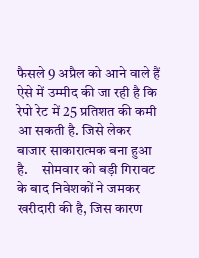फैसले 9 अप्रैल को आने वाले हैं ऐसे में उम्‍मीद की जा रही है कि रेपो रेट में 25 प्रतिशत की कमी आ सकती है. जिसे लेकर बाजार साकारात्‍मक बना हुआ है.     सोमवार को बड़ी गिरावट के बाद निवेशकों ने जमकर खरीदारी की है, जिस कारण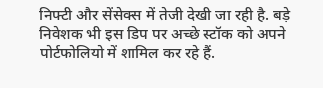निफ्टी और सेंसेक्‍स में तेजी देखी जा रही है. बड़े निवेशक भी इस डिप पर अच्‍छे स्‍टॉक को अपने पोर्टफोलियो में शामिल कर रहे हैं.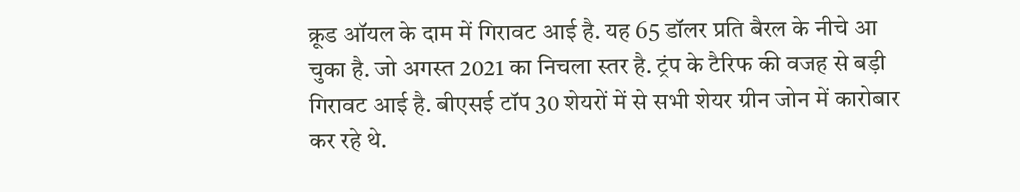क्रूड ऑयल के दाम में गिरावट आई है. यह 65 डॉलर प्रति बैरल के नीचे आ चुका है. जो अगस्‍त 2021 का निचला स्‍तर है. ट्रंप के टैरिफ की वजह से बड़ी गिरावट आई है. बीएसई टॉप 30 शेयरों में से सभी शेयर ग्रीन जोन में कारोबार कर रहे थे.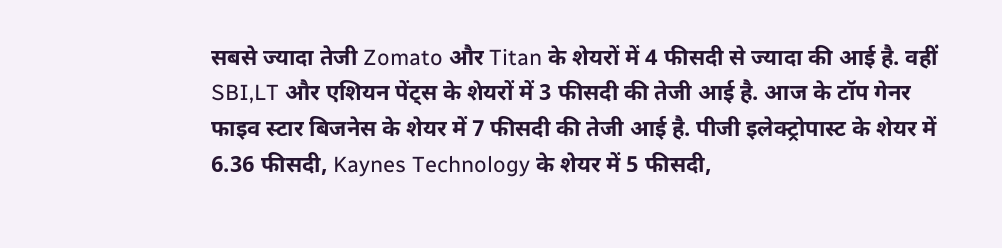सबसे ज्‍यादा तेजी Zomato और Titan के शेयरों में 4 फीसदी से ज्‍यादा की आई है. वहीं SBI,LT और एशियन पेंट्स के शेयरों में 3 फीसदी की तेजी आई है. आज के टॉप गेनर फाइव स्‍टार बिजनेस के शेयर में 7 फीसदी की तेजी आई है. पीजी इलेक्‍ट्रोपास्‍ट के शेयर में 6.36 फीसदी, Kaynes Technology के शेयर में 5 फीसदी,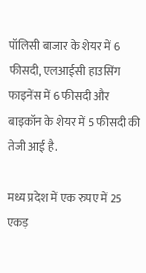पॉलिसी बाजार के शेयर में 6 फीसदी, एलआईसी हाउसिंग फाइनेंस में 6 फीसदी और बाइकॉन के शेयर में 5 फीसदी की तेजी आई है.

मध्य प्रदेश में एक रुपए में 25 एकड़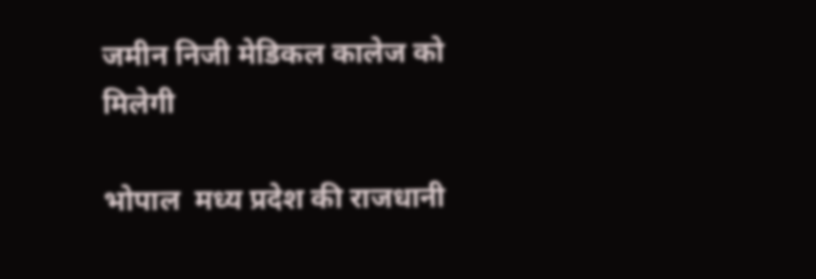जमीन निजी मेडिकल कालेज को मिलेगी

भोपाल  मध्य प्रदेश की राजधानी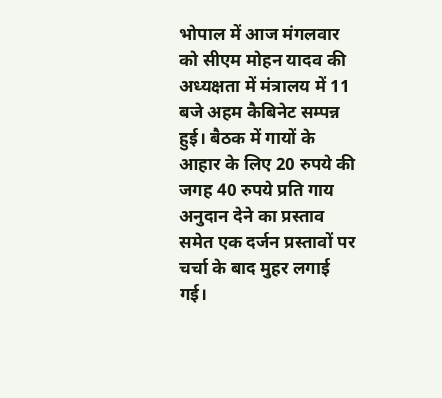भोपाल में आज मंगलवार को सीएम मोहन यादव की अध्यक्षता में मंत्रालय में 11 बजे अहम कैबिनेट सम्पन्न हुई। बैठक में गायों के आहार के लिए 20 रुपये की जगह 40 रुपये प्रति गाय अनुदान देने का प्रस्ताव समेत एक दर्जन प्रस्तावों पर चर्चा के बाद मुहर लगाई गई।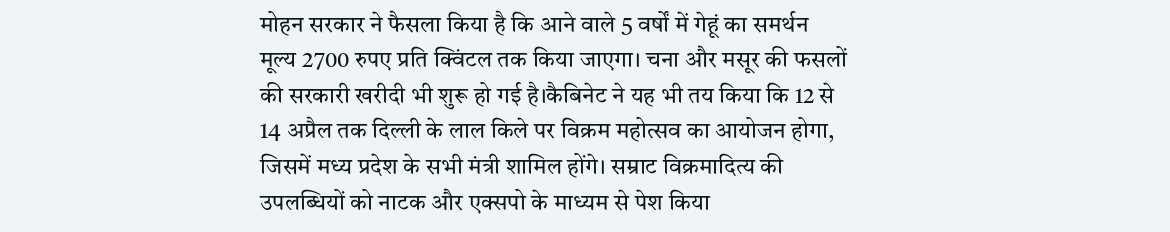मोहन सरकार ने फैसला किया है कि आने वाले 5 वर्षों में गेहूं का समर्थन मूल्य 2700 रुपए प्रति क्विंटल तक किया जाएगा। चना और मसूर की फसलों की सरकारी खरीदी भी शुरू हो गई है।कैबिनेट ने यह भी तय किया कि 12 से 14 अप्रैल तक दिल्ली के लाल किले पर विक्रम महोत्सव का आयोजन होगा, जिसमें मध्य प्रदेश के सभी मंत्री शामिल होंगे। सम्राट विक्रमादित्य की उपलब्धियों को नाटक और एक्सपो के माध्यम से पेश किया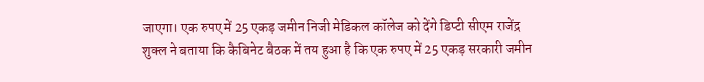जाएगा। एक रुपए में 25 एकड़ जमीन निजी मेडिकल कॉलेज को देंगे डिप्टी सीएम राजेंद्र शुक्ल ने बताया कि कैबिनेट बैठक में तय हुआ है कि एक रुपए में 25 एकड़ सरकारी जमीन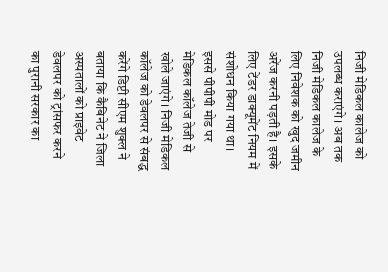निजी मेडिकल कालेज को उपलब्ध कराएंगे। अब तक निजी मेडिकल कालेज के लिए निवेशक को खुद जमीन अरेंज करनी पड़ती है। इसके लिए टेंडर डाक्यूमेंट नियम में संशोधन किया गया था। इससे पीपीपी मोड पर मेडिकल कॉलेज तेजी से खोले जाएंगे। निजी मेडिकल कॉलेज को डेवलपर से संबद्ध करेंगे डिप्टी सीएम शुक्ल ने बताया कि कैबिनेट ने जिला अस्पतालों को प्राइवेट डेवलपर को ट्रांसफर करने का पुरानी सरकार का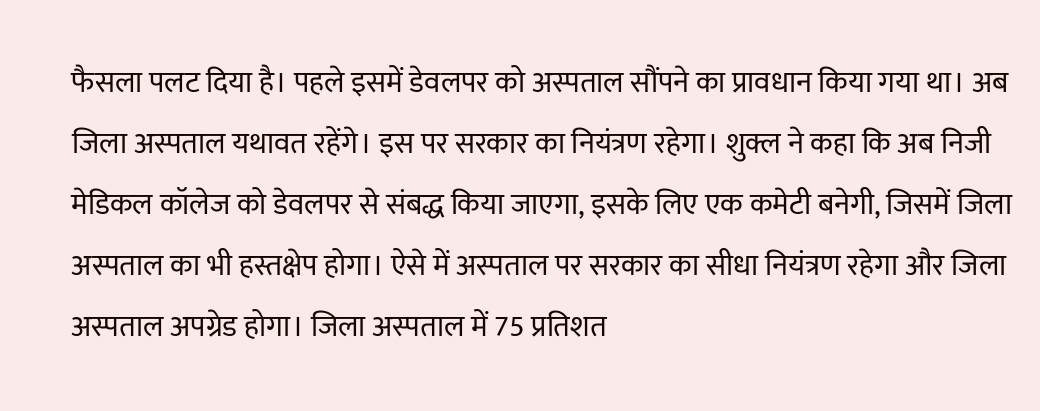फैसला पलट दिया है। पहले इसमें डेवलपर को अस्पताल सौंपने का प्रावधान किया गया था। अब जिला अस्पताल यथावत रहेंगे। इस पर सरकार का नियंत्रण रहेगा। शुक्ल ने कहा कि अब निजी मेडिकल कॉलेज को डेवलपर से संबद्ध किया जाएगा, इसके लिए एक कमेटी बनेगी, जिसमें जिला अस्पताल का भी हस्तक्षेप होगा। ऐसे में अस्पताल पर सरकार का सीधा नियंत्रण रहेगा और जिला अस्पताल अपग्रेड होगा। जिला अस्पताल में 75 प्रतिशत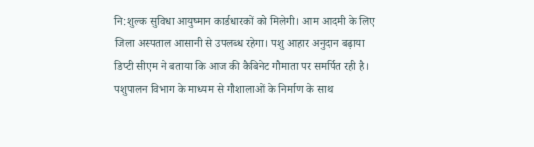नि:शुल्क सुविधा आयुष्मान कार्डधारकों को मिलेगी। आम आदमी के लिए जिला अस्पताल आसानी से उपलब्ध रहेगा। पशु आहार अनुदान बढ़ाया डिप्टी सीएम ने बताया कि आज की कैबिनेट गौमाता पर समर्पित रही है। पशुपालन विभाग के माध्यम से गौशालाओं के निर्माण के साथ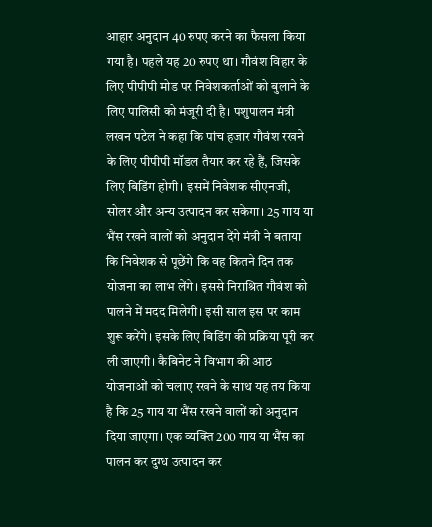आहार अनुदान 40 रुपए करने का फैसला किया गया है। पहले यह 20 रुपए था। गौवंश विहार के लिए पीपीपी मोड पर निवेशकर्ताओं को बुलाने के लिए पालिसी को मंजूरी दी है। पशुपालन मंत्री लखन पटेल ने कहा कि पांच हजार गौवंश रखने के लिए पीपीपी मॉडल तैयार कर रहे हैं, जिसके लिए बिडिंग होगी। इसमें निवेशक सीएनजी, सोलर और अन्य उत्पादन कर सकेगा। 25 गाय या भैंस रखने वालों को अनुदान देंगे मंत्री ने बताया कि निवेशक से पूछेंगे कि वह कितने दिन तक योजना का लाभ लेंगे। इससे निराश्रित गौवंश को पालने में मदद मिलेगी। इसी साल इस पर काम शुरू करेंगे। इसके लिए बिडिंग की प्रक्रिया पूरी कर ली जाएगी। कैबिनेट ने विभाग की आठ योजनाओं को चलाए रखने के साथ यह तय किया है कि 25 गाय या भैंस रखने वालों को अनुदान दिया जाएगा। एक व्यक्ति 200 गाय या भैंस का पालन कर दुग्ध उत्पादन कर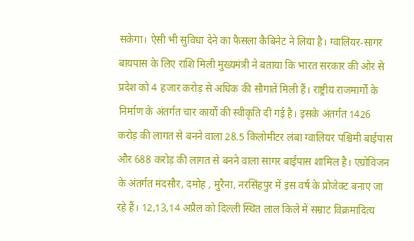सकेगा। ऐसी भी सुविधा देने का फैसला कैबिनेट ने लिया है। ग्वालियर-सागर बायपास के लिए राशि मिली मुख्यमंत्री ने बताया कि भारत सरकार की ओर से प्रदेश को 4 हजार करोड़ से अधिक की सौगातें मिली हैं। राष्ट्रीय राजमार्गों के निर्माण के अंतर्गत चार कार्यों की स्वीकृति दी गई है। इसके अंतर्गत 1426 करोड़ की लागत से बनने वाला 28.5 किलोमीटर लंबा ग्वालियर पश्चिमी बाईपास और 688 करोड़ की लागत से बनने वाला सागर बाईपास शामिल है। एग्रोविजन के अंतर्गत मंदसौर, दमोह , मुरैना, नरसिंहपुर में इस वर्ष के प्रोजेक्ट बनाए जा रहे हैं। 12,13,14 अप्रैल को दिल्ली स्थित लाल किले में सम्राट विक्रमादित्य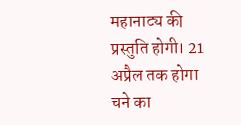महानाट्य की प्रस्तुति होगी। 21 अप्रैल तक होगा चने का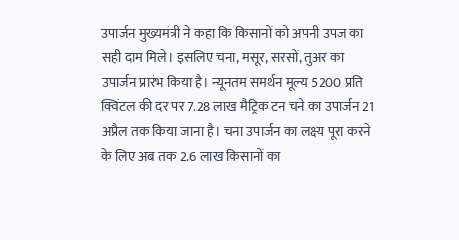उपार्जन मुख्यमंत्री ने कहा कि किसानों को अपनी उपज का सही दाम मिले। इसलिए चना, मसूर, सरसों, तुअर का उपार्जन प्रारंभ किया है। न्यूनतम समर्थन मूल्य 5200 प्रति क्विंटल की दर पर 7.28 लाख मैट्रिक टन चने का उपार्जन 21 अप्रैल तक किया जाना है। चना उपार्जन का लक्ष्य पूरा करने के लिए अब तक 2.6 लाख किसानों का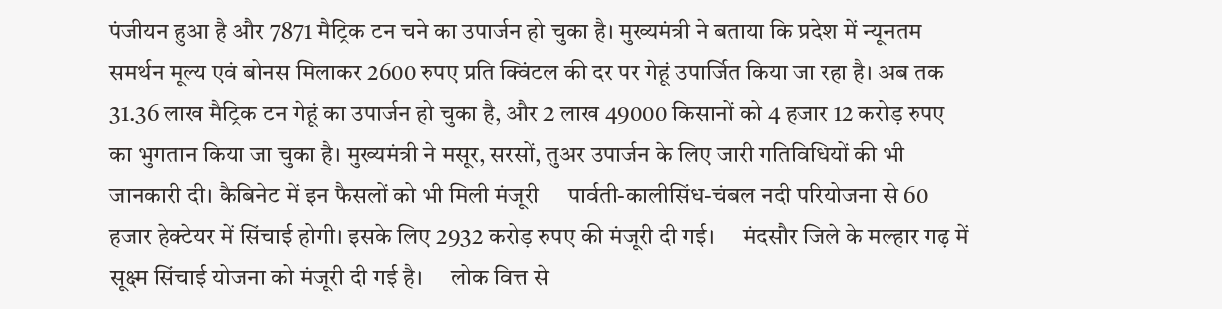पंजीयन हुआ है और 7871 मैट्रिक टन चने का उपार्जन हो चुका है। मुख्यमंत्री ने बताया कि प्रदेश में न्यूनतम समर्थन मूल्य एवं बोनस मिलाकर 2600 रुपए प्रति क्विंटल की दर पर गेहूं उपार्जित किया जा रहा है। अब तक 31.36 लाख मैट्रिक टन गेहूं का उपार्जन हो चुका है, और 2 लाख 49000 किसानों को 4 हजार 12 करोड़ रुपए का भुगतान किया जा चुका है। मुख्यमंत्री ने मसूर, सरसों, तुअर उपार्जन के लिए जारी गतिविधियों की भी जानकारी दी। कैबिनेट में इन फैसलों को भी मिली मंजूरी     पार्वती-कालीसिंध-चंबल नदी परियोजना से 60 हजार हेक्टेयर में सिंचाई होगी। इसके लिए 2932 करोड़ रुपए की मंजूरी दी गई।     मंदसौर जिले के मल्हार गढ़ में सूक्ष्म सिंचाई योजना को मंजूरी दी गई है।     लोक वित्त से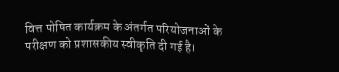वित्त पोषित कार्यक्रम के अंतर्गत परियोजनाओं के परीक्षण को प्रशासकीय स्वीकृति दी गई है।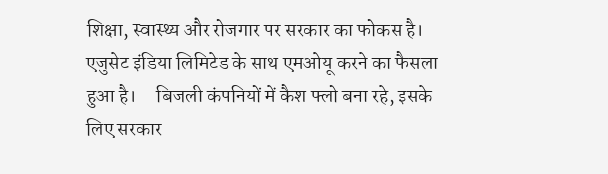शिक्षा, स्वास्थ्य और रोजगार पर सरकार का फोकस है। एजुसेट इंडिया लिमिटेड के साथ एमओयू करने का फैसला हुआ है।     बिजली कंपनियों में कैश फ्लो बना रहे, इसके लिए सरकार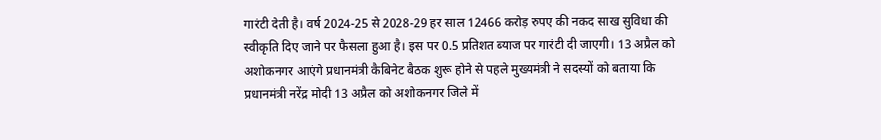गारंटी देती है। वर्ष 2024-25 से 2028-29 हर साल 12466 करोड़ रुपए की नकद साख सुविधा की स्वीकृति दिए जाने पर फैसला हुआ है। इस पर 0.5 प्रतिशत ब्याज पर गारंटी दी जाएगी। 13 अप्रैल को अशोकनगर आएंगे प्रधानमंत्री कैबिनेट बैठक शुरू होने से पहले मुख्यमंत्री ने सदस्यों को बताया कि प्रधानमंत्री नरेंद्र मोदी 13 अप्रैल को अशोकनगर जिले में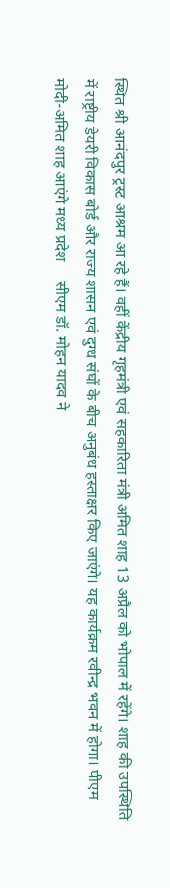स्थित श्री आनंदपुर ट्रस्ट आश्रम आ रहे हैं। वहीं केंद्रीय गृहमंत्री एवं सहकारिता मंत्री अमित शाह 13 अप्रैल को भोपाल में रहेंगे। शाह की उपस्थिति में राष्ट्रीय डेयरी विकास बोर्ड और राज्य शासन एवं दुग्ध संघों के बीच अनुबंध हस्ताक्षर किए जाएंगे। यह कार्यक्रम रवीन्द्र भवन में होगा। पीएम मोदी-अमित शाह आएंगे मध्य प्रदेश     सीएम डॉ. मोहन यादव ने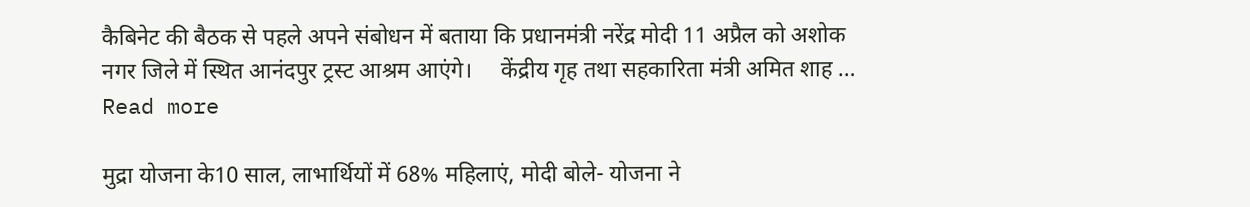कैबिनेट की बैठक से पहले अपने संबोधन में बताया कि प्रधानमंत्री नरेंद्र मोदी 11 अप्रैल को अशोक नगर जिले में स्थित आनंदपुर ट्रस्ट आश्रम आएंगे।     केंद्रीय गृह तथा सहकारिता मंत्री अमित शाह … Read more

मुद्रा योजना के10 साल, लाभार्थियों में 68% महिलाएं, मोदी बोले- योजना ने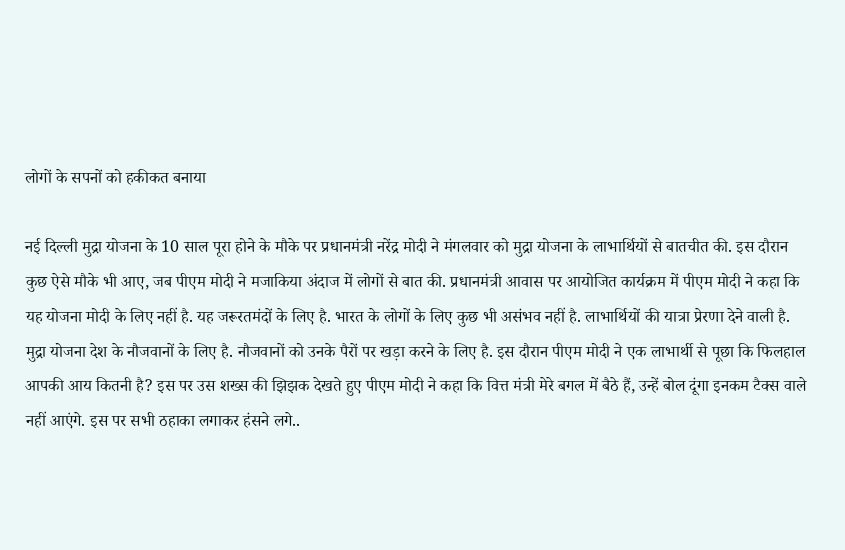लोगों के सपनों को हकीकत बनाया

नई दिल्ली मुद्रा योजना के 10 साल पूरा होने के मौके पर प्रधानमंत्री नरेंद्र मोदी ने मंगलवार को मुद्रा योजना के लाभार्थियों से बातचीत की. इस दौरान कुछ ऐसे मौके भी आए, जब पीएम मोदी ने मजाकिया अंदाज में लोगों से बात की. प्रधानमंत्री आवास पर आयोजित कार्यक्रम में पीएम मोदी ने कहा कि यह योजना मोदी के लिए नहीं है. यह जरूरतमंदों के लिए है. भारत के लोगों के लिए कुछ भी असंभव नहीं है. लाभार्थियों की यात्रा प्रेरणा देने वाली है. मुद्रा योजना देश के नौजवानों के लिए है. नौजवानों को उनके पैरों पर खड़ा करने के लिए है. इस दौरान पीएम मोदी ने एक लाभार्थी से पूछा कि फिलहाल आपकी आय कितनी है? इस पर उस शख्स की झिझक देखते हुए पीएम मोदी ने कहा कि वित्त मंत्री मेरे बगल में बैठे हैं, उन्हें बोल दूंगा इनकम टैक्स वाले नहीं आएंगे. इस पर सभी ठहाका लगाकर हंसने लगे..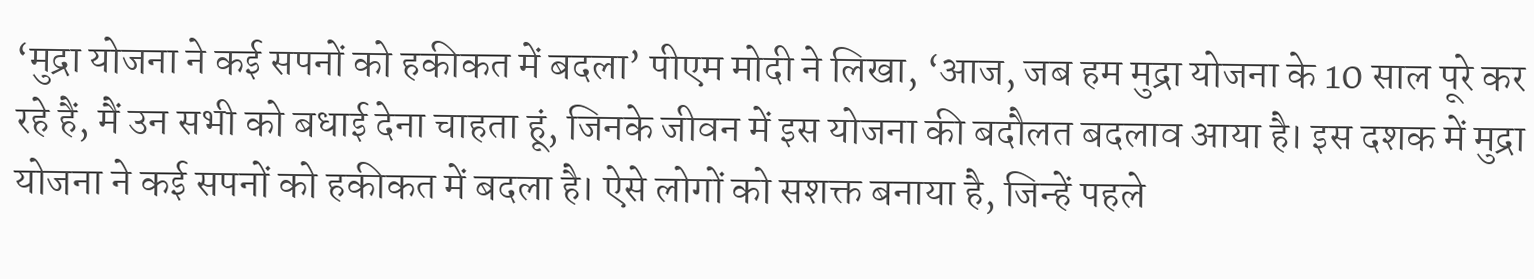‘मुद्रा योजना ने कई सपनों को हकीकत में बदला’ पीएम मोदी ने लिखा, ‘आज, जब हम मुद्रा योजना के 10 साल पूरे कर रहे हैं, मैं उन सभी को बधाई देना चाहता हूं, जिनके जीवन में इस योजना की बदौलत बदलाव आया है। इस दशक में मुद्रा योजना ने कई सपनों को हकीकत में बदला है। ऐसे लोगों को सशक्त बनाया है, जिन्हें पहले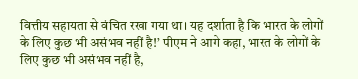वित्तीय सहायता से वंचित रखा गया था। यह दर्शाता है कि भारत के लोगों के लिए कुछ भी असंभव नहीं है!’ पीएम ने आगे कहा, भारत के लोगों के लिए कुछ भी असंभव नहीं है,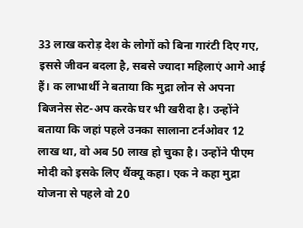33 लाख करोड़ देश के लोगों को बिना गारंटी दिए गए, इससे जीवन बदला है, सबसे ज्यादा महिलाएं आगे आई हैं। क लाभार्थी ने बताया कि मुद्रा लोन से अपना बिजनेस सेट-अप करके घर भी खरीदा है। उन्होंने बताया कि जहां पहले उनका सालाना टर्नओवर 12 लाख था, वो अब 50 लाख हो चुका है। उन्होंने पीएम मोदी को इसके लिए थैंक्यू कहा। एक ने कहा मुद्रा योजना से पहले वो 20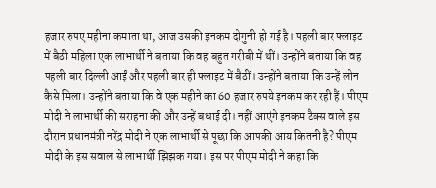हजार रुपए महीना कमाता था, आज उसकी इनकम दोगुनी हो गई है। पहली बार फ्लाइट में बैठी महिला एक लाभार्थी ने बताया कि वह बहुत गरीबी में थीं। उन्होंने बताया कि वह पहली बार दिल्ली आईं और पहली बार ही फ्लाइट में बैठीं। उन्होंने बताया कि उन्हें लोन कैसे मिला। उन्होंने बताया कि वे एक महीने का 60 हजार रुपये इनकम कर रही हैं। पीएम मोदी ने लाभार्थी की सराहना की और उन्हें बधाई दी। नहीं आएंगे इनकम टैक्स वाले इस दौरान प्रधानमंत्री नरेंद्र मोदी ने एक लाभार्थी से पूछा कि आपकी आय कितनी है? पीएम मोदी के इस सवाल से लाभार्थी झिझक गया। इस पर पीएम मोदी ने कहा कि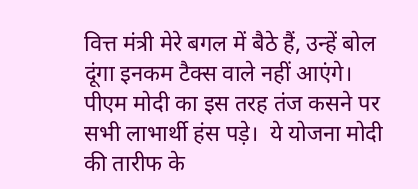वित्त मंत्री मेरे बगल में बैठे हैं, उन्हें बोल दूंगा इनकम टैक्स वाले नहीं आएंगे। पीएम मोदी का इस तरह तंज कसने पर सभी लाभार्थी हंस पड़े।  ये योजना मोदी की तारीफ के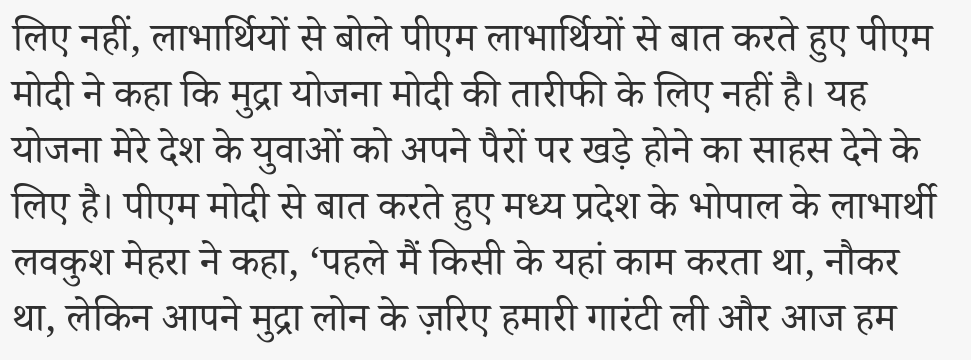लिए नहीं, लाभार्थियों से बोले पीएम लाभार्थियों से बात करते हुए पीएम मोदी ने कहा कि मुद्रा योजना मोदी की तारीफी के लिए नहीं है। यह योजना मेरे देश के युवाओं को अपने पैरों पर खड़े होने का साहस देने के लिए है। पीएम मोदी से बात करते हुए मध्य प्रदेश के भोपाल के लाभार्थी लवकुश मेहरा ने कहा, ‘पहले मैं किसी के यहां काम करता था, नौकर था, लेकिन आपने मुद्रा लोन के ज़रिए हमारी गारंटी ली और आज हम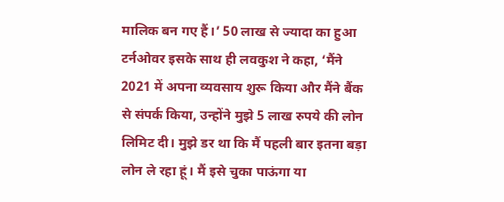मालिक बन गए हैं।’ 50 लाख से ज्यादा का हुआ टर्नओवर इसके साथ ही लवकुश ने कहा, ‘मैंने 2021 में अपना व्यवसाय शुरू किया और मैंने बैंक से संपर्क किया, उन्होंने मुझे 5 लाख रुपये की लोन लिमिट दी। मुझे डर था कि मैं पहली बार इतना बड़ा लोन ले रहा हूं। मैं इसे चुका पाऊंगा या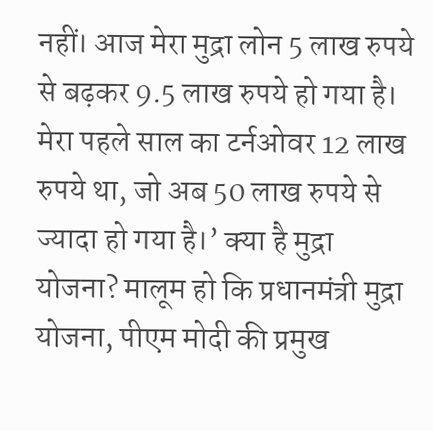नहीं। आज मेरा मुद्रा लोन 5 लाख रुपये से बढ़कर 9.5 लाख रुपये हो गया है। मेरा पहले साल का टर्नओवर 12 लाख रुपये था, जो अब 50 लाख रुपये से ज्यादा हो गया है।’ क्या है मुद्रा योजना? मालूम हो कि प्रधानमंत्री मुद्रा योजना, पीएम मोदी की प्रमुख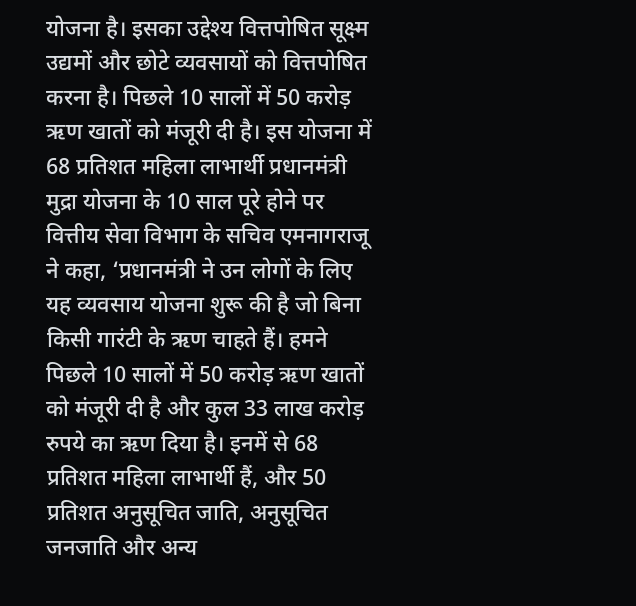योजना है। इसका उद्देश्य वित्तपोषित सूक्ष्म उद्यमों और छोटे व्यवसायों को वित्तपोषित करना है। पिछले 10 सालों में 50 करोड़ ऋण खातों को मंजूरी दी है। इस योजना में 68 प्रतिशत महिला लाभार्थी प्रधानमंत्री मुद्रा योजना के 10 साल पूरे होने पर वित्तीय सेवा विभाग के सचिव एमनागराजू ने कहा, ‘प्रधानमंत्री ने उन लोगों के लिए यह व्यवसाय योजना शुरू की है जो बिना किसी गारंटी के ऋण चाहते हैं। हमने पिछले 10 सालों में 50 करोड़ ऋण खातों को मंजूरी दी है और कुल 33 लाख करोड़ रुपये का ऋण दिया है। इनमें से 68 प्रतिशत महिला लाभार्थी हैं, और 50 प्रतिशत अनुसूचित जाति, अनुसूचित जनजाति और अन्य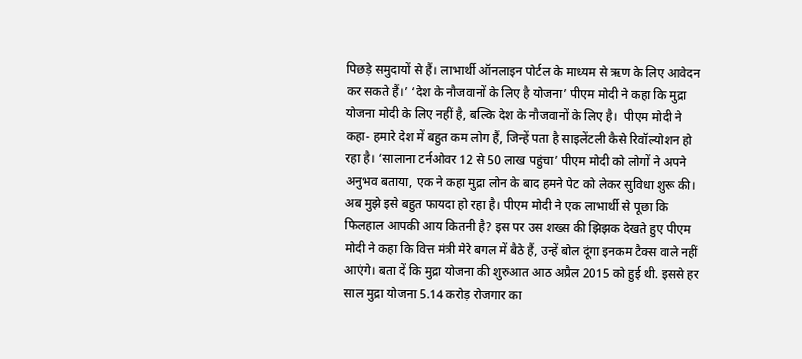पिछड़े समुदायों से हैं। लाभार्थी ऑनलाइन पोर्टल के माध्यम से ऋण के लिए आवेदन कर सकते हैं।’ ‘देश के नौजवानों के लिए है योजना’ पीएम मोदी ने कहा कि मुद्रा योजना मोदी के लिए नहीं है, बल्कि देश के नौजवानों के लिए है।  पीएम मोदी ने कहा- हमारे देश में बहुत कम लोग हैं, जिन्हें पता है साइलेंटली कैसे रिवॉल्योशन हो रहा है। ‘सालाना टर्नओवर 12 से 50 लाख पहुंचा’ पीएम मोदी को लोगों ने अपने अनुभव बताया, एक ने कहा मुद्रा लोन के बाद हमने पेट को लेकर सुविधा शुरू की। अब मुझे इसे बहुत फायदा हो रहा है। पीएम मोदी ने एक लाभार्थी से पूछा कि फिलहाल आपकी आय कितनी है? इस पर उस शख्स की झिझक देखते हुए पीएम मोदी ने कहा कि वित्त मंत्री मेरे बगल में बैठे हैं, उन्हें बोल दूंगा इनकम टैक्स वाले नहीं आएंगे। बता दें कि मुद्रा योजना की शुरुआत आठ अप्रैल 2015 को हुई थी. इससे हर साल मुद्रा योजना 5.14 करोड़ रोजगार का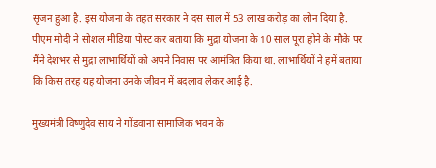सृजन हुआ है. इस योजना के तहत सरकार ने दस साल में 53 लाख करोड़ का लोन दिया है. पीएम मोदी ने सोशल मीडिया पोस्ट कर बताया कि मुद्रा योजना के 10 साल पूरा होने के मौके पर मैंने देशभर से मुद्रा लाभार्थियों को अपने निवास पर आमंत्रित किया था. लाभार्थियों ने हमें बताया कि किस तरह यह योजना उनके जीवन में बदलाव लेकर आई है.

मुख्यमंत्री विष्णुदेव साय ने गोंडवाना सामाजिक भवन के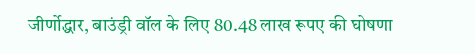जीर्णोद्धार, बाउंड्री वॉल के लिए 80.48 लाख रूपए की घोषणा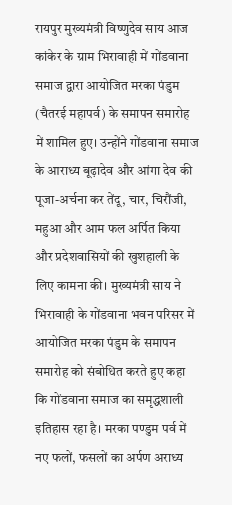रायपुर मुख्यमंत्री विष्णुदेव साय आज कांकेर के ग्राम भिरावाही में गोंडवाना समाज द्वारा आयोजित मरका पंडुम (चैतरई महापर्व) के समापन समारोह में शामिल हुए। उन्होंने गोंडवाना समाज के आराध्य बूढ़ादेव और आंगा देव की पूजा-अर्चना कर तेंदू, चार, चिरौंजी, महुआ और आम फल अर्पित किया और प्रदेशवासियों की खुशहाली के लिए कामना की। मुख्यमंत्री साय ने भिरावाही के गोंडवाना भवन परिसर में आयोजित मरका पंडुम के समापन समारोह को संबोधित करते हुए कहा कि गोंडवाना समाज का समृद्धशाली इतिहास रहा है। मरका पण्डुम पर्व में नए फलों, फसलों का अर्पण अराध्य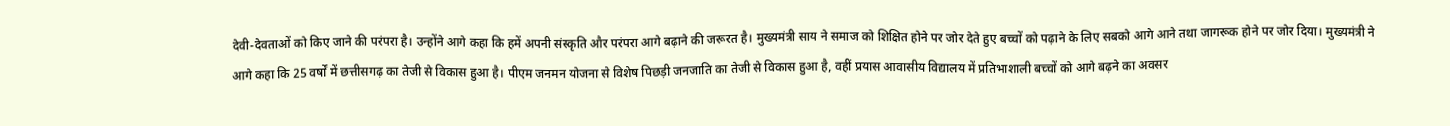देवी-देवताओं को किए जाने की परंपरा है। उन्होंने आगे कहा कि हमें अपनी संस्कृति और परंपरा आगे बढ़ाने की जरूरत है। मुख्यमंत्री साय ने समाज को शिक्षित होने पर जोर देते हुए बच्चों को पढ़ाने के लिए सबको आगे आने तथा जागरूक होने पर जोर दिया। मुख्यमंत्री ने आगे कहा कि 25 वर्षों में छत्तीसगढ़ का तेजी से विकास हुआ है। पीएम जनमन योजना से विशेष पिछड़ी जनजाति का तेजी से विकास हुआ है, वहीं प्रयास आवासीय विद्यालय में प्रतिभाशाली बच्चों को आगे बढ़ने का अवसर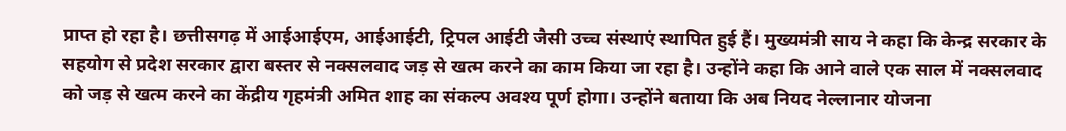प्राप्त हो रहा है। छत्तीसगढ़ में आईआईएम, आईआईटी, ट्रिपल आईटी जैसी उच्च संस्थाएं स्थापित हुई हैं। मुख्यमंत्री साय ने कहा कि केन्द्र सरकार के सहयोग से प्रदेश सरकार द्वारा बस्तर से नक्सलवाद जड़ से खत्म करने का काम किया जा रहा है। उन्होंने कहा कि आने वाले एक साल में नक्सलवाद को जड़ से खत्म करने का केंद्रीय गृहमंत्री अमित शाह का संकल्प अवश्य पूर्ण होगा। उन्होंने बताया कि अब नियद नेल्लानार योजना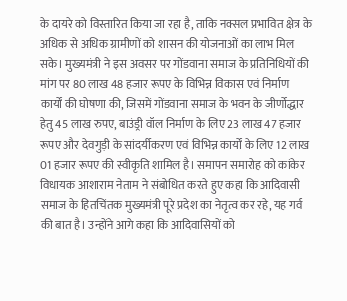के दायरे को विस्तारित किया जा रहा है, ताकि नक्सल प्रभावित क्षेत्र के अधिक से अधिक ग्रामीणों को शासन की योजनाओं का लाभ मिल सके। मुख्यमंत्री ने इस अवसर पर गोंडवाना समाज के प्रतिनिधियों की मांग पर 80 लाख 48 हजार रूपए के विभिन्न विकास एवं निर्माण कार्यों की घोषणा की, जिसमें गोंडवाना समाज के भवन के जीर्णोद्धार हेतु 45 लाख रुपए, बाउंड्री वॉल निर्माण के लिए 23 लाख 47 हजार रूपए और देवगुड़ी के सांदर्यीकरण एवं विभिन्न कार्यों के लिए 12 लाख 01 हजार रूपए की स्वीकृति शामिल है। समापन समारोह को कांकेर विधायक आशाराम नेताम ने संबोधित करते हुए कहा कि आदिवासी समाज के हितचिंतक मुख्यमंत्री पूरे प्रदेश का नेतृत्व कर रहे, यह गर्व की बात है। उन्होंने आगे कहा कि आदिवासियों को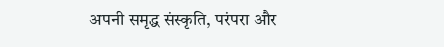अपनी समृद्ध संस्कृति, परंपरा और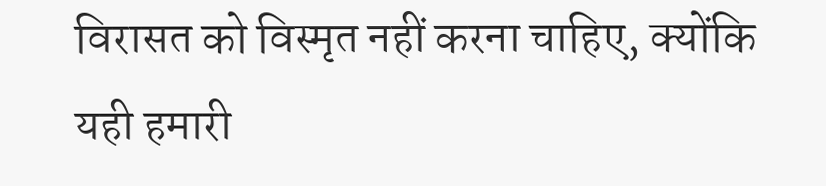विरासत को विस्मृत नहीं करना चाहिए, क्योंकि यही हमारी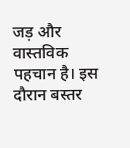जड़ और वास्तविक पहचान है। इस दौरान बस्तर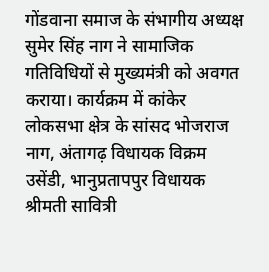गोंडवाना समाज के संभागीय अध्यक्ष सुमेर सिंह नाग ने सामाजिक गतिविधियों से मुख्यमंत्री को अवगत कराया। कार्यक्रम में कांकेर लोकसभा क्षेत्र के सांसद भोजराज नाग, अंतागढ़ विधायक विक्रम उसेंडी, भानुप्रतापपुर विधायक श्रीमती सावित्री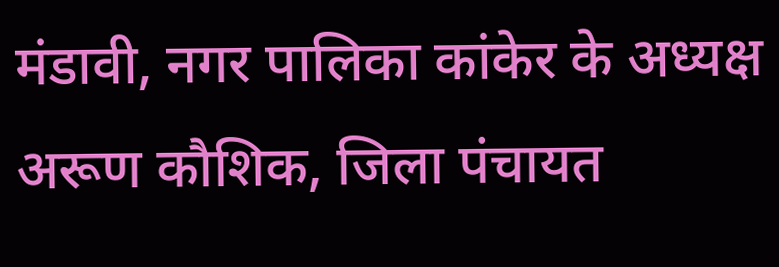मंडावी, नगर पालिका कांकेर के अध्यक्ष अरूण कौशिक, जिला पंचायत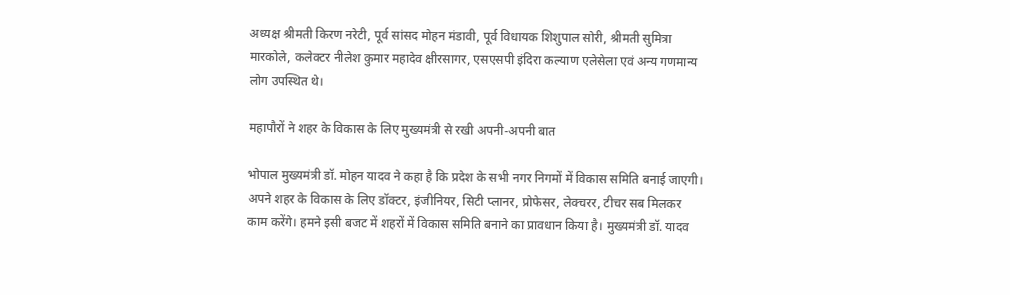अध्यक्ष श्रीमती किरण नरेटी, पूर्व सांसद मोहन मंडावी, पूर्व विधायक शिशुपाल सोरी, श्रीमती सुमित्रा मारकोले, कलेक्टर नीलेश कुमार महादेव क्षीरसागर, एसएसपी इंदिरा कल्याण एलेसेला एवं अन्य गणमान्य लोग उपस्थित थे।

महापौरों ने शहर के विकास के लिए मुख्यमंत्री से रखी अपनी-अपनी बात

भोपाल मुख्यमंत्री डॉ. मोहन यादव ने कहा है कि प्रदेश के सभी नगर निगमों में विकास समिति बनाई जाएगी। अपने शहर के विकास के लिए डॉक्टर, इंजीनियर, सिटी प्लानर, प्रोफेसर, लेक्चरर, टीचर सब मिलकर काम करेंगे। हमने इसी बजट में शहरों में विकास समिति बनाने का प्रावधान किया है। मुख्यमंत्री डॉ. यादव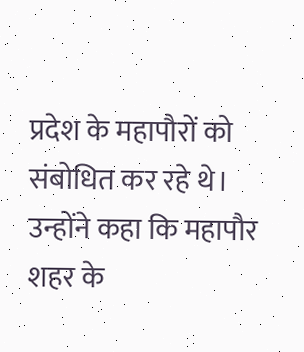प्रदेश के महापौरों को संबोधित कर रहे थे। उन्होंने कहा कि महापौर शहर के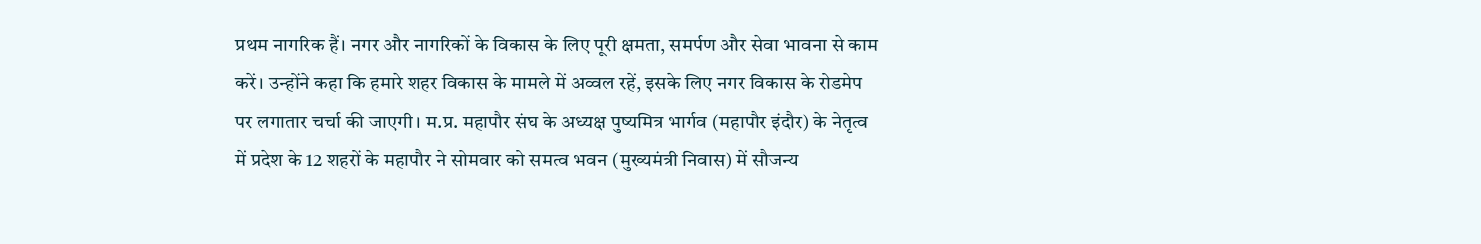प्रथम नागरिक हैं। नगर और नागरिकों के विकास के लिए पूरी क्षमता, समर्पण और सेवा भावना से काम करें। उन्होंने कहा कि हमारे शहर विकास के मामले में अव्वल रहें, इसके लिए नगर विकास के रोडमेप पर लगातार चर्चा की जाएगी। म.प्र. महापौर संघ के अध्यक्ष पुष्यमित्र भार्गव (महापौर इंदौर) के नेतृत्व में प्रदेश के 12 शहरों के महापौर ने सोमवार को समत्व भवन (मुख्यमंत्री निवास) में सौजन्य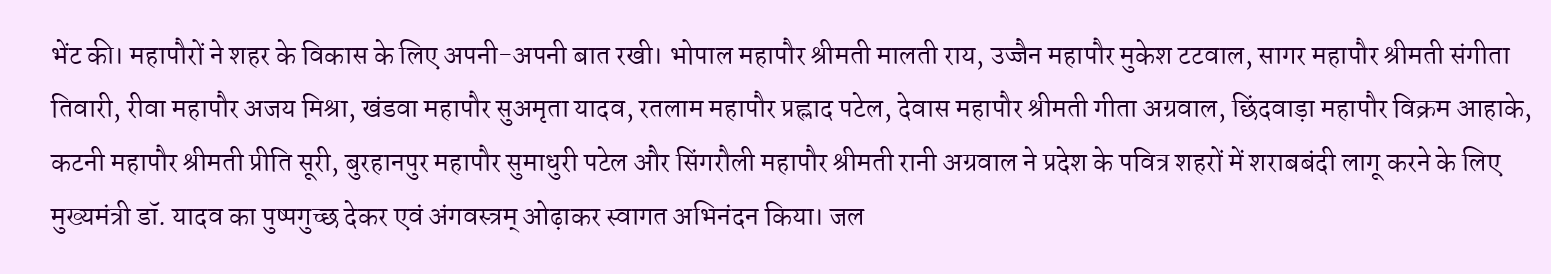भेंट की। महापौरों ने शहर के विकास के लिए अपनी-अपनी बात रखी। भोपाल महापौर श्रीमती मालती राय, उज्जैन महापौर मुकेश टटवाल, सागर महापौर श्रीमती संगीता तिवारी, रीवा महापौर अजय मिश्रा, खंडवा महापौर सुअमृता यादव, रतलाम महापौर प्रह्लाद पटेल, देवास महापौर श्रीमती गीता अग्रवाल, छिंदवाड़ा महापौर विक्रम आहाके, कटनी महापौर श्रीमती प्रीति सूरी, बुरहानपुर महापौर सुमाधुरी पटेल और सिंगरौली महापौर श्रीमती रानी अग्रवाल ने प्रदेश के पवित्र शहरों में शराबबंदी लागू करने के लिए मुख्यमंत्री डॉ. यादव का पुष्पगुच्छ देकर एवं अंगवस्त्रम् ओढ़ाकर स्वागत अभिनंदन किया। जल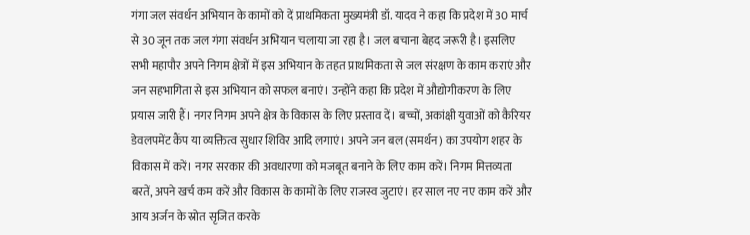गंगा जल संवर्धन अभियान के कामों को दें प्राथमिकता मुख्यमंत्री डॉ. यादव ने कहा कि प्रदेश में 30 मार्च से 30 जून तक जल गंगा संवर्धन अभियान चलाया जा रहा है। जल बचाना बेहद जरूरी है। इसलिए सभी महापौर अपने निगम क्षेत्रों में इस अभियान के तहत प्राथमिकता से जल संरक्षण के काम कराएं और जन सहभागिता से इस अभियान को सफल बनाएं। उन्होंने कहा कि प्रदेश में औद्योगीकरण के लिए प्रयास जारी हैं। नगर निगम अपने क्षेत्र के विकास के लिए प्रस्ताव दें। बच्चों, अकांक्षी युवाओं को कैरियर डेवलपमेंट कैंप या व्यक्तित्व सुधार शिविर आदि लगाएं। अपने जन बल (समर्थन) का उपयोग शहर के विकास में करें। नगर सरकार की अवधारणा को मजबूत बनाने के लिए काम करें। निगम मित्तव्यता बरतें, अपने खर्च कम करें और विकास के कामों के लिए राजस्व जुटाएं। हर साल नए नए काम करें और आय अर्जन के स्रोत सृजित करके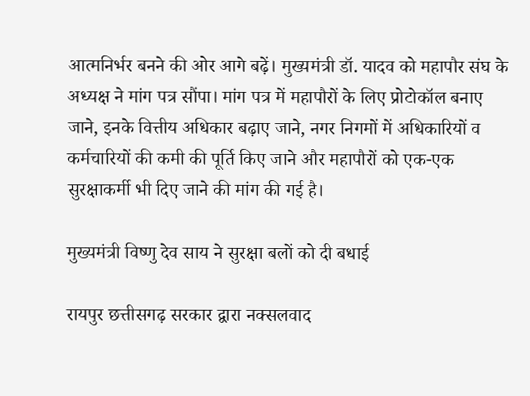आत्मनिर्भर बनने की ओर आगे बढ़ें। मुख्यमंत्री डॉ. यादव को महापौर संघ के अध्यक्ष ने मांग पत्र सौंपा। मांग पत्र में महापौरों के लिए प्रोटोकॉल बनाए जाने, इनके वित्तीय अधिकार बढ़ाए जाने, नगर निगमों में अधिकारियों व कर्मचारियों की कमी की पूर्ति किए जाने और महापौरों को एक-एक सुरक्षाकर्मी भी दिए जाने की मांग की गई है।

मुख्यमंत्री विष्णु देव साय ने सुरक्षा बलों को दी बधाई

रायपुर छत्तीसगढ़ सरकार द्वारा नक्सलवाद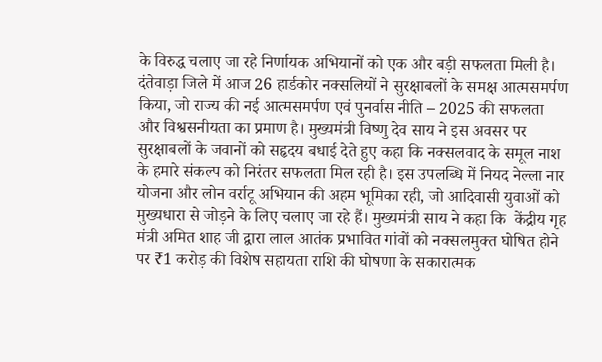के विरुद्ध चलाए जा रहे निर्णायक अभियानों को एक और बड़ी सफलता मिली है। दंतेवाड़ा जिले में आज 26 हार्डकोर नक्सलियों ने सुरक्षाबलों के समक्ष आत्मसमर्पण किया, जो राज्य की नई आत्मसमर्पण एवं पुनर्वास नीति – 2025 की सफलता और विश्वसनीयता का प्रमाण है। मुख्यमंत्री विष्णु देव साय ने इस अवसर पर सुरक्षाबलों के जवानों को सहृदय बधाई देते हुए कहा कि नक्सलवाद के समूल नाश के हमारे संकल्प को निरंतर सफलता मिल रही है। इस उपलब्धि में नियद नेल्ला नार योजना और लोन वर्राटू अभियान की अहम भूमिका रही, जो आदिवासी युवाओं को मुख्यधारा से जोड़ने के लिए चलाए जा रहे हैं। मुख्यमंत्री साय ने कहा कि  केंद्रीय गृह मंत्री अमित शाह जी द्वारा लाल आतंक प्रभावित गांवों को नक्सलमुक्त घोषित होने पर ₹1 करोड़ की विशेष सहायता राशि की घोषणा के सकारात्मक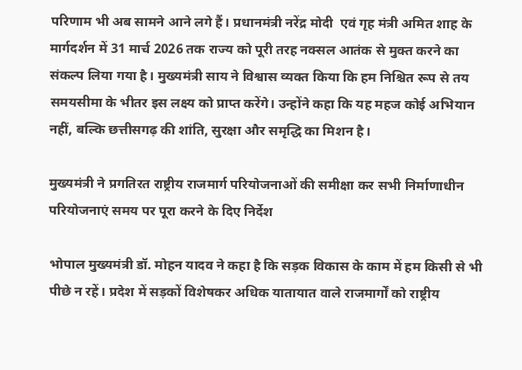परिणाम भी अब सामने आने लगे हैं। प्रधानमंत्री नरेंद्र मोदी  एवं गृह मंत्री अमित शाह के मार्गदर्शन में 31 मार्च 2026 तक राज्य को पूरी तरह नक्सल आतंक से मुक्त करने का संकल्प लिया गया है। मुख्यमंत्री साय ने विश्वास व्यक्त किया कि हम निश्चित रूप से तय समयसीमा के भीतर इस लक्ष्य को प्राप्त करेंगे। उन्होंने कहा कि यह महज कोई अभियान नहीं, बल्कि छत्तीसगढ़ की शांति, सुरक्षा और समृद्धि का मिशन है।

मुख्यमंत्री ने प्रगतिरत राष्ट्रीय राजमार्ग परियोजनाओं की समीक्षा कर सभी निर्माणाधीन परियोजनाएं समय पर पूरा करने के दिए निर्देश

भोपाल मुख्यमंत्री डॉ. मोहन यादव ने कहा है कि सड़क विकास के काम में हम किसी से भी पीछे न रहें। प्रदेश में सड़कों विशेषकर अधिक यातायात वाले राजमार्गों को राष्ट्रीय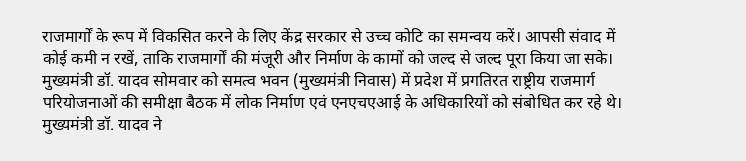राजमार्गों के रूप में विकसित करने के लिए केंद्र सरकार से उच्च कोटि का समन्वय करें। आपसी संवाद में कोई कमी न रखें, ताकि राजमार्गों की मंजूरी और निर्माण के कामों को जल्द से जल्द पूरा किया जा सके। मुख्यमंत्री डॉ. यादव सोमवार को समत्व भवन (मुख्यमंत्री निवास) में प्रदेश में प्रगतिरत राष्ट्रीय राजमार्ग परियोजनाओं की समीक्षा बैठक में लोक निर्माण एवं एनएचएआई के अधिकारियों को संबोधित कर रहे थे। मुख्यमंत्री डॉ. यादव ने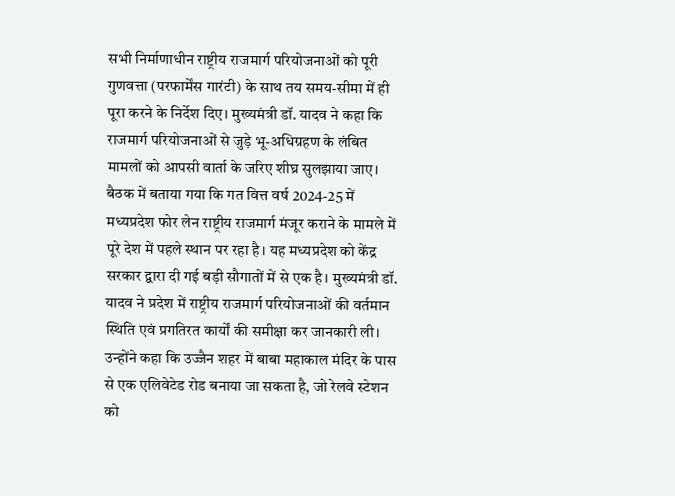सभी निर्माणाधीन राष्ट्रीय राजमार्ग परियोजनाओं को पूरी गुणवत्ता (परफार्मेंस गारंटी) के साथ तय समय-सीमा में ही पूरा करने के निर्देश दिए। मुख्यमंत्री डॉ. यादव ने कहा कि राजमार्ग परियोजनाओं से जुड़े भू-अधिग्रहण के लंबित मामलों को आपसी वार्ता के जरिए शीघ्र सुलझाया जाए। बैठक में बताया गया कि गत वित्त वर्ष 2024-25 में मध्यप्रदेश फोर लेन राष्ट्रीय राजमार्ग मंजूर कराने के मामले में पूरे देश में पहले स्थान पर रहा है। यह मध्यप्रदेश को केंद्र सरकार द्वारा दी गई बड़ी सौगातों में से एक है। मुख्यमंत्री डॉ. यादव ने प्रदेश में राष्ट्रीय राजमार्ग परियोजनाओं की वर्तमान स्थिति एवं प्रगतिरत कार्यों की समीक्षा कर जानकारी ली। उन्होंने कहा कि उज्जैन शहर में बाबा महाकाल मंदिर के पास से एक एलिवेटेड रोड बनाया जा सकता है, जो रेलवे स्टेशन को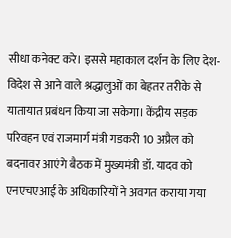सीधा कनेक्ट करे। इससे महाकाल दर्शन के लिए देश-विदेश से आने वाले श्रद्धालुओं का बेहतर तरीके से यातायात प्रबंधन किया जा सकेगा। केंद्रीय सड़क परिवहन एवं राजमार्ग मंत्री गडकरी 10 अप्रैल को बदनावर आएंगे बैठक में मुख्यमंत्री डॉ. यादव को एनएचएआई के अधिकारियों ने अवगत कराया गया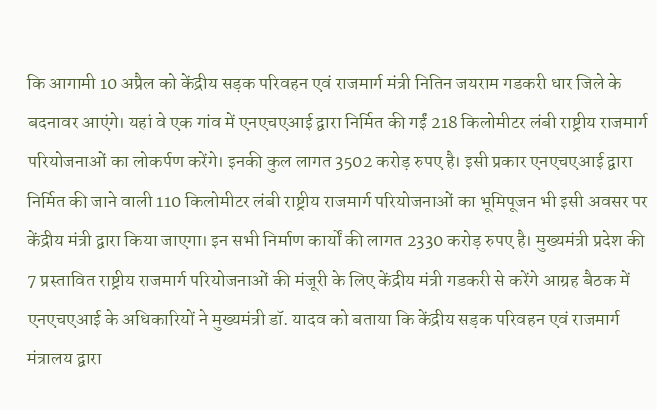कि आगामी 10 अप्रैल को केंद्रीय सड़क परिवहन एवं राजमार्ग मंत्री नितिन जयराम गडकरी धार जिले के बदनावर आएंगे। यहां वे एक गांव में एनएचएआई द्वारा निर्मित की गईं 218 किलोमीटर लंबी राष्ट्रीय राजमार्ग परियोजनाओं का लोकर्पण करेंगे। इनकी कुल लागत 3502 करोड़ रुपए है। इसी प्रकार एनएचएआई द्वारा निर्मित की जाने वाली 110 किलोमीटर लंबी राष्ट्रीय राजमार्ग परियोजनाओं का भूमिपूजन भी इसी अवसर पर केंद्रीय मंत्री द्वारा किया जाएगा। इन सभी निर्माण कार्यों की लागत 2330 करोड़ रुपए है। मुख्यमंत्री प्रदेश की 7 प्रस्तावित राष्ट्रीय राजमार्ग परियोजनाओं की मंजूरी के लिए केंद्रीय मंत्री गडकरी से करेंगे आग्रह बैठक में एनएचएआई के अधिकारियों ने मुख्यमंत्री डॉ. यादव को बताया कि केंद्रीय सड़क परिवहन एवं राजमार्ग मंत्रालय द्वारा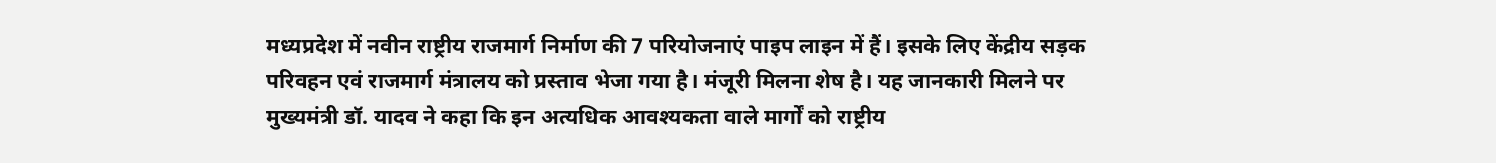मध्यप्रदेश में नवीन राष्ट्रीय राजमार्ग निर्माण की 7 परियोजनाएं पाइप लाइन में हैं। इसके लिए केंद्रीय सड़क परिवहन एवं राजमार्ग मंत्रालय को प्रस्ताव भेजा गया है। मंजूरी मिलना शेष है। यह जानकारी मिलने पर मुख्यमंत्री डॉ. यादव ने कहा कि इन अत्यधिक आवश्यकता वाले मार्गों को राष्ट्रीय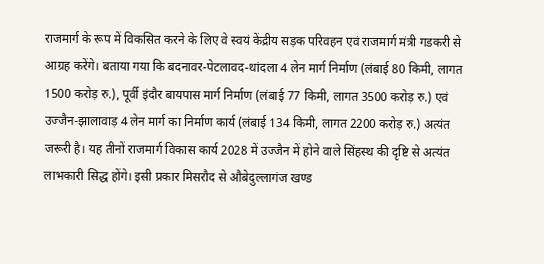राजमार्ग के रूप में विकसित करने के लिए वे स्वयं केंद्रीय सड़क परिवहन एवं राजमार्ग मंत्री गडकरी से आग्रह करेंगे। बताया गया कि बदनावर-पेटलावद-थांदला 4 लेन मार्ग निर्माण (लंबाई 80 किमी, लागत 1500 करोड़ रु.), पूर्वी इंदौर बायपास मार्ग निर्माण (लंबाई 77 किमी, लागत 3500 करोड़ रु.) एवं उज्जैन-झालावाड़ 4 लेन मार्ग का निर्माण कार्य (लंबाई 134 किमी, लागत 2200 करोड़ रु.) अत्यंत जरूरी है। यह तीनों राजमार्ग विकास कार्य 2028 में उज्जैन में होने वाले सिंहस्थ की दृष्टि से अत्यंत लाभकारी सिद्ध होंगे। इसी प्रकार मिसरौद से औबेदुल्लागंज खण्ड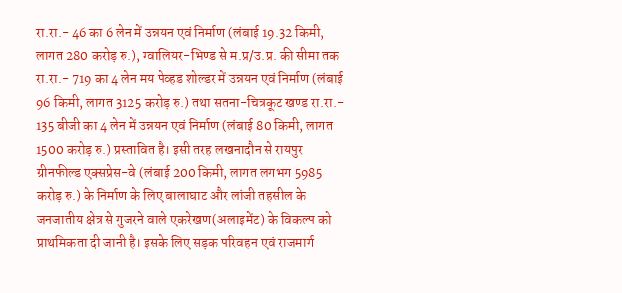रा.रा.- 46 का 6 लेन में उन्नयन एवं निर्माण (लंबाई 19.32 किमी, लागत 280 करोड़ रु.), ग्वालियर-भिण्ड से म.प्र/उ.प्र. की सीमा तक रा.रा.- 719 का 4 लेन मय पेव्हड शोल्डर में उन्नयन एवं निर्माण (लंबाई 96 किमी, लागत 3125 करोड़ रु.) तथा सतना-चित्रकूट खण्ड रा.रा.- 135 बीजी का 4 लेन में उन्नयन एवं निर्माण (लंबाई 80 किमी, लागत 1500 करोड़ रु.) प्रस्तावित है। इसी तरह लखनादौन से रायपुर ग्रीनफील्ड एक्सप्रेस-वे (लंबाई 200 किमी, लागत लगभग 5985 करोड़ रु.) के निर्माण के लिए बालाघाट और लांजी तहसील के जनजातीय क्षेत्र से गुजरने वाले एकरेखण(अलाइमेंट) के विकल्प को प्राथमिकता दी जानी है। इसके लिए सड़क परिवहन एवं राजमार्ग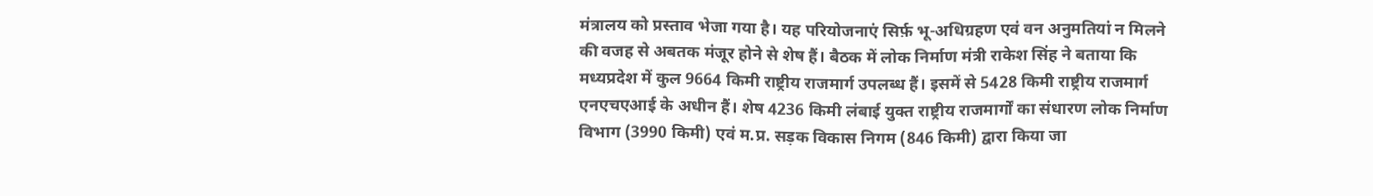मंत्रालय को प्रस्ताव भेजा गया है। यह परियोजनाएं सिर्फ़ भू-अधिग्रहण एवं वन अनुमतियां न मिलने की वजह से अबतक मंजूर होने से शेष हैं। बैठक में लोक निर्माण मंत्री राकेश सिंह ने बताया कि मध्यप्रदेश में कुल 9664 किमी राष्ट्रीय राजमार्ग उपलब्ध हैं। इसमें से 5428 किमी राष्ट्रीय राजमार्ग एनएचएआई के अधीन हैं। शेष 4236 किमी लंबाई युक्त राष्ट्रीय राजमार्गों का संधारण लोक निर्माण विभाग (3990 किमी) एवं म.प्र. सड़क विकास निगम (846 किमी) द्वारा किया जा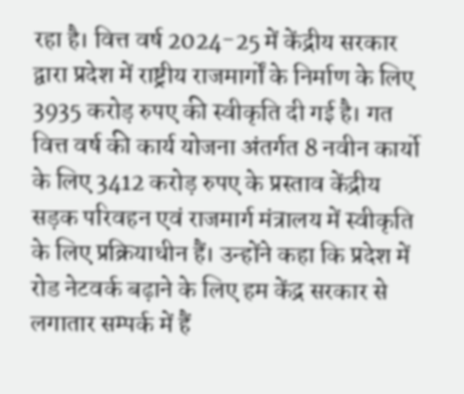रहा है। वित्त वर्ष 2024-25 में केंद्रीय सरकार द्वारा प्रदेश में राष्ट्रीय राजमार्गों के निर्माण के लिए 3935 करोड़ रुपए की स्वीकृति दी गई है। गत वित्त वर्ष की कार्य योजना अंतर्गत 8 नवीन कार्यो के लिए 3412 करोड़ रुपए के प्रस्ताव केंद्रीय सड़क परिवहन एवं राजमार्ग मंत्रालय में स्वीकृति के लिए प्रक्रियाधीन हैं। उन्होंने कहा कि प्रदेश में रोड नेटवर्क बढ़ाने के लिए हम केंद्र सरकार से लगातार सम्पर्क में हैं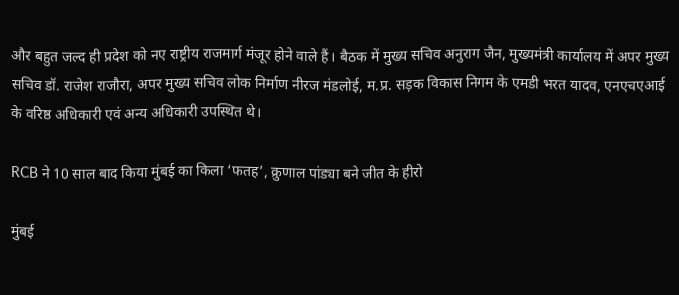और बहुत जल्द ही प्रदेश को नए राष्ट्रीय राजमार्ग मंजूर होने वाले हैं। बैठक में मुख्य सचिव अनुराग जैन, मुख्यमंत्री कार्यालय में अपर मुख्य सचिव डॉ. राजेश राजौरा, अपर मुख्य सचिव लोक निर्माण नीरज मंडलोई, म.प्र. सड़क विकास निगम के एमडी भरत यादव, एनएचएआई के वरिष्ठ अधिकारी एवं अन्य अधिकारी उपस्थित थे।

RCB ने 10 साल बाद किया मुंबई का किला ‘फतह’, क्रुणाल पांड्या बने जीत के हीरो

मुंबई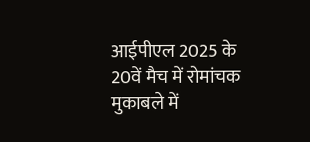आईपीएल 2025 के 20वें मैच में रोमांचक मुकाबले में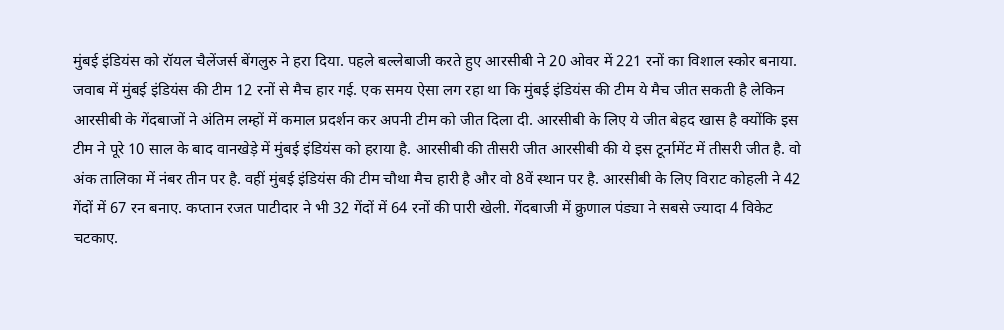मुंबई इंडियंस को रॉयल चैलेंजर्स बेंगलुरु ने हरा दिया. पहले बल्लेबाजी करते हुए आरसीबी ने 20 ओवर में 221 रनों का विशाल स्कोर बनाया. जवाब में मुंबई इंडियंस की टीम 12 रनों से मैच हार गई. एक समय ऐसा लग रहा था कि मुंबई इंडियंस की टीम ये मैच जीत सकती है लेकिन आरसीबी के गेंदबाजों ने अंतिम लम्हों में कमाल प्रदर्शन कर अपनी टीम को जीत दिला दी. आरसीबी के लिए ये जीत बेहद खास है क्योंकि इस टीम ने पूरे 10 साल के बाद वानखेड़े में मुंबई इंडियंस को हराया है. आरसीबी की तीसरी जीत आरसीबी की ये इस टूर्नामेंट में तीसरी जीत है. वो अंक तालिका में नंबर तीन पर है. वहीं मुंबई इंडियंस की टीम चौथा मैच हारी है और वो 8वें स्थान पर है. आरसीबी के लिए विराट कोहली ने 42 गेंदों में 67 रन बनाए. कप्तान रजत पाटीदार ने भी 32 गेंदों में 64 रनों की पारी खेली. गेंदबाजी में क्रुणाल पंड्या ने सबसे ज्यादा 4 विकेट चटकाए.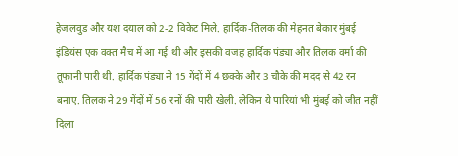हेजलवुड और यश दयाल को 2-2 विकेट मिले. हार्दिक-तिलक की मेहनत बेकार मुंबई इंडियंस एक वक्त मैच में आ गई थी और इसकी वजह हार्दिक पंड्या और तिलक वर्मा की तूफानी पारी थी. हार्दिक पंड्या ने 15 गेंदों में 4 छक्के और 3 चौके की मदद से 42 रन बनाए. तिलक ने 29 गेंदों में 56 रनों की पारी खेली. लेकिन ये पारियां भी मुंबई को जीत नहीं दिला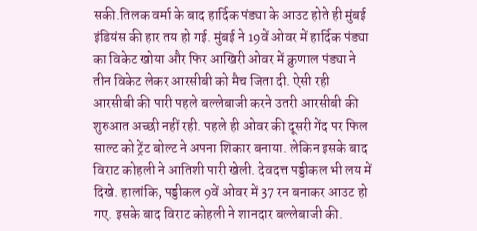सकी.तिलक वर्मा के बाद हार्दिक पंड्या के आउट होते ही मुंबई इंडियंस की हार तय हो गई. मुंबई ने 19वें ओवर में हार्दिक पंड्या का विकेट खोया और फिर आखिरी ओवर में क्रुणाल पंड्या ने तीन विकेट लेकर आरसीबी को मैच जिता दी. ऐसी रही आरसीबी की पारी पहले बल्लेबाजी करने उतरी आरसीबी की शुरुआत अच्छी नहीं रही. पहले ही ओवर की दूसरी गेंद पर फिल साल्ट को ट्रेंट बोल्ट ने अपना शिकार बनाया. लेकिन इसके बाद विराट कोहली ने आतिशी पारी खेली. देवदत्त पड्डीकल भी लय में दिखे. हालांकि, पड्डीकल 9वें ओवर में 37 रन बनाकर आउट हो गए. इसके बाद विराट कोहली ने शानदार बल्लेबाजी की.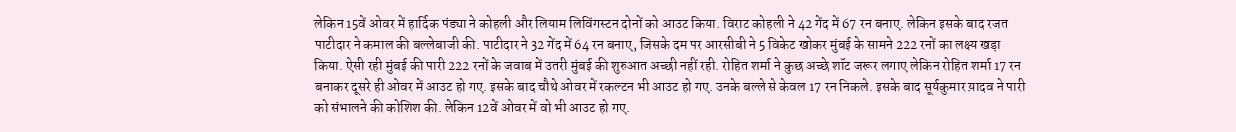लेकिन 15वें ओवर में हार्दिक पंड्या ने कोहली और लियाम लिविंगस्टन दोनों को आउट किया. विराट कोहली ने 42 गेंद में 67 रन बनाए. लेकिन इसके बाद रजत पाटीदार ने कमाल की बल्लेबाजी की. पाटीदार ने 32 गेंद में 64 रन बनाए, जिसके दम पर आरसीबी ने 5 विकेट खोकर मुंबई के सामने 222 रनों का लक्ष्य खड़ा किया. ऐसी रही मुंबई की पारी 222 रनों के जवाब में उतरी मुंबई की शुरुआत अच्छी नहीं रही. रोहित शर्मा ने कुछ अच्छे शॉट जरूर लगाए लेकिन रोहित शर्मा 17 रन बनाकर दूसरे ही ओवर में आउट हो गए. इसके बाद चौथे ओवर में रकल्टन भी आउट हो गए. उनके बल्ले से केवल 17 रन निकले. इसके बाद सूर्यकुमार य़ादव ने पारी को संभालने की कोशिश की. लेकिन 12वें ओवर में वो भी आउट हो गए.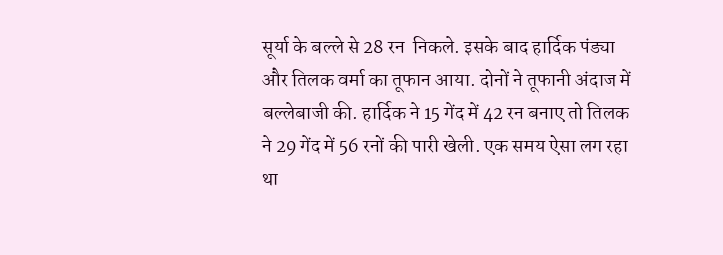सूर्या के बल्ले से 28 रन  निकले. इसके बाद हार्दिक पंड्या और तिलक वर्मा का तूफान आया. दोनों ने तूफानी अंदाज में बल्लेबाजी की. हार्दिक ने 15 गेंद में 42 रन बनाए तो तिलक ने 29 गेंद में 56 रनों की पारी खेली. एक समय ऐसा लग रहा था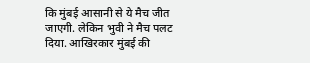कि मुंबई आसानी से ये मैच जीत जाएगी. लेकिन भुवी ने मैच पलट दिया. आखिरकार मुंबई की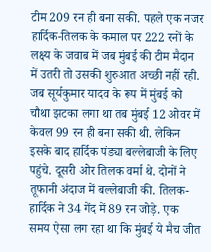टीम 209 रन ही बना सकी. पहले एक नजर हार्दिक-तिलक के कमाल पर 222 रनों के लक्ष्य के जवाब में जब मुंबई की टीम मैदान में उतरी तो उसकी शुरुआत अच्छी नहीं रही. जब सूर्यकुमार यादव के रूप में मुंबई को चौथा झटका लगा था तब मुंबई 12 ओवर में केवल 99 रन ही बना सकी थी. लेकिन इसके बाद हार्दिक पंड्या बल्लेबाजी के लिए पहुंचे. दूसरी ओर तिलक वर्मा थे. दोनों ने तूफानी अंदाज में बल्लेबाजी की. तिलक-हार्दिक ने 34 गेंद में 89 रन जोड़े. एक समय ऐसा लग रहा था कि मुंबई ये मैच जीत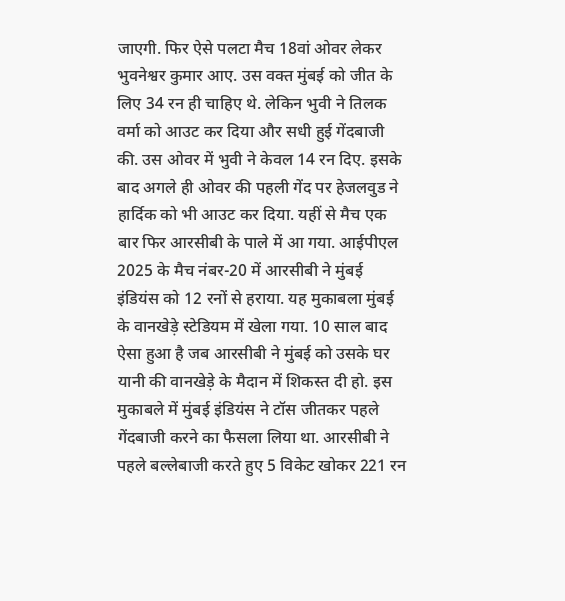जाएगी. फिर ऐसे पलटा मैच 18वां ओवर लेकर भुवनेश्वर कुमार आए. उस वक्त मुंबई को जीत के लिए 34 रन ही चाहिए थे. लेकिन भुवी ने तिलक वर्मा को आउट कर दिया और सधी हुई गेंदबाजी की. उस ओवर में भुवी ने केवल 14 रन दिए. इसके बाद अगले ही ओवर की पहली गेंद पर हेजलवुड ने हार्दिक को भी आउट कर दिया. यहीं से मैच एक बार फिर आरसीबी के पाले में आ गया. आईपीएल 2025 के मैच नंबर-20 में आरसीबी ने मुंबई इंडियंस को 12 रनों से हराया. यह मुकाबला मुंबई के वानखेड़े स्टेडियम में खेला गया. 10 साल बाद ऐसा हुआ है जब आरसीबी ने मुंबई को उसके घर यानी की वानखेड़े के मैदान में शिकस्त दी हो. इस मुकाबले में मुंबई इंडियंस ने टॉस जीतकर पहले गेंदबाजी करने का फैसला लिया था. आरसीबी ने पहले बल्लेबाजी करते हुए 5 विकेट खोकर 221 रन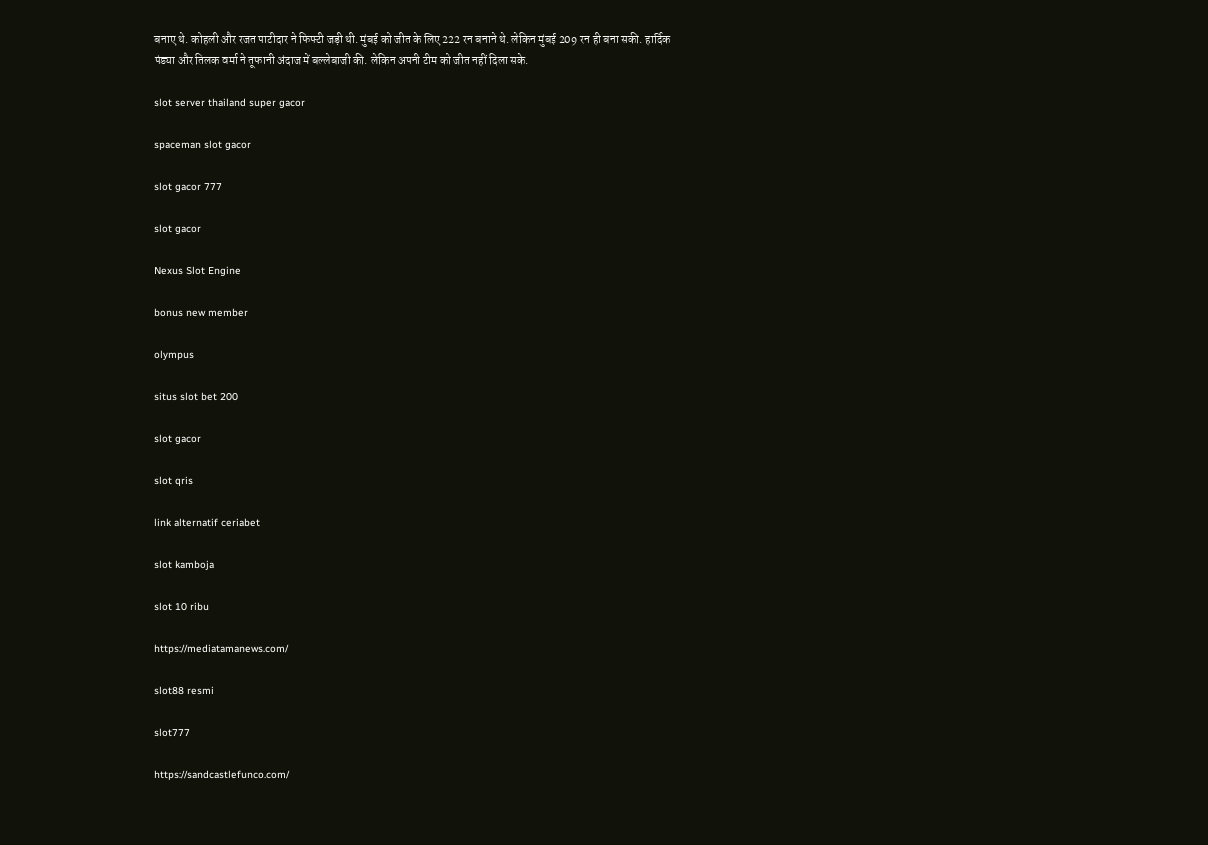बनाए थे. कोहली और रजत पाटीदार ने फिफ्टी जड़ी थी. मुंबई को जीत के लिए 222 रन बनाने थे. लेकिन मुंबई 209 रन ही बना सकी. हार्दिक पंड्या और तिलक वर्मा ने तूफानी अंदाज में बल्लेबाजी की. लेकिन अपनी टीम को जीत नहीं दिला सके.

slot server thailand super gacor

spaceman slot gacor

slot gacor 777

slot gacor

Nexus Slot Engine

bonus new member

olympus

situs slot bet 200

slot gacor

slot qris

link alternatif ceriabet

slot kamboja

slot 10 ribu

https://mediatamanews.com/

slot88 resmi

slot777

https://sandcastlefunco.com/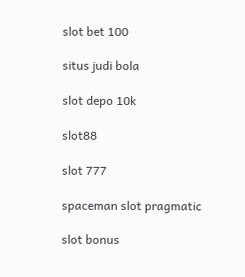slot bet 100

situs judi bola

slot depo 10k

slot88

slot 777

spaceman slot pragmatic

slot bonus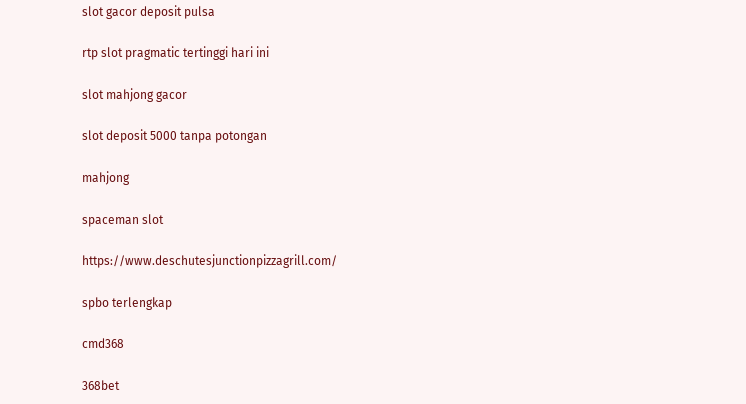slot gacor deposit pulsa

rtp slot pragmatic tertinggi hari ini

slot mahjong gacor

slot deposit 5000 tanpa potongan

mahjong

spaceman slot

https://www.deschutesjunctionpizzagrill.com/

spbo terlengkap

cmd368

368bet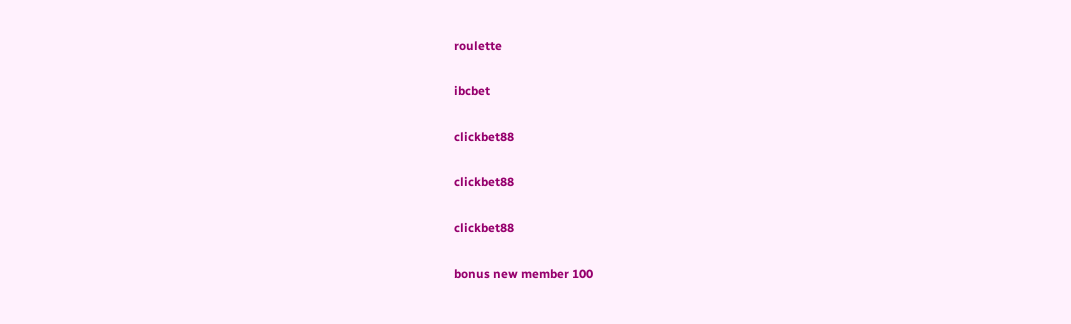roulette

ibcbet

clickbet88

clickbet88

clickbet88

bonus new member 100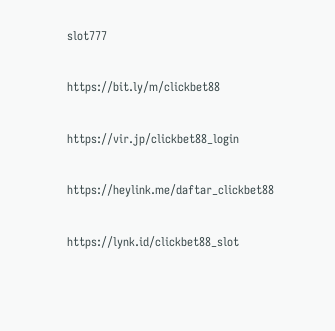slot777

https://bit.ly/m/clickbet88

https://vir.jp/clickbet88_login

https://heylink.me/daftar_clickbet88

https://lynk.id/clickbet88_slot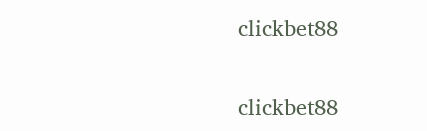clickbet88

clickbet88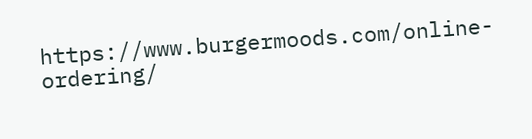https://www.burgermoods.com/online-ordering/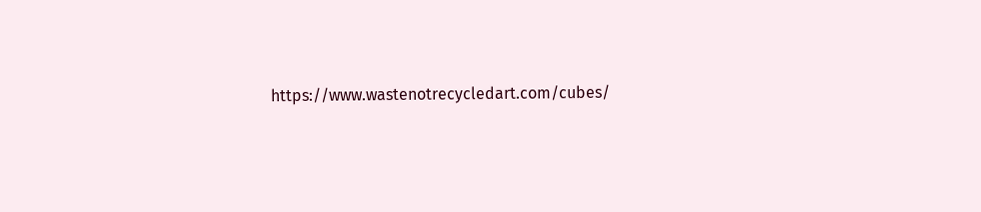https://www.wastenotrecycledart.com/cubes/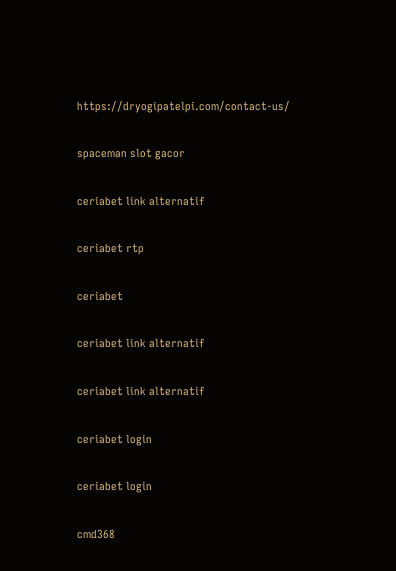https://dryogipatelpi.com/contact-us/

spaceman slot gacor

ceriabet link alternatif

ceriabet rtp

ceriabet

ceriabet link alternatif

ceriabet link alternatif

ceriabet login

ceriabet login

cmd368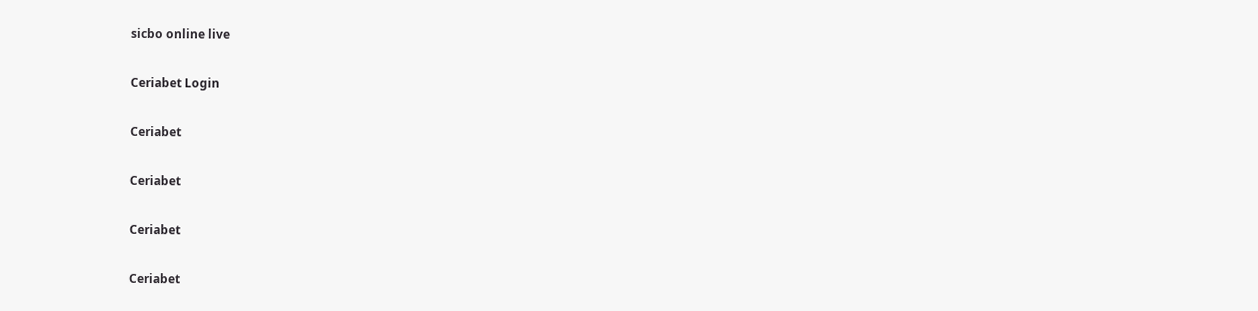sicbo online live

Ceriabet Login

Ceriabet

Ceriabet

Ceriabet

Ceriabet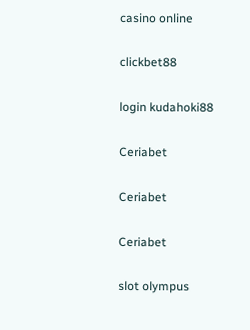casino online

clickbet88

login kudahoki88

Ceriabet

Ceriabet

Ceriabet

slot olympus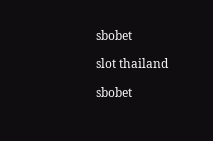sbobet

slot thailand

sbobet